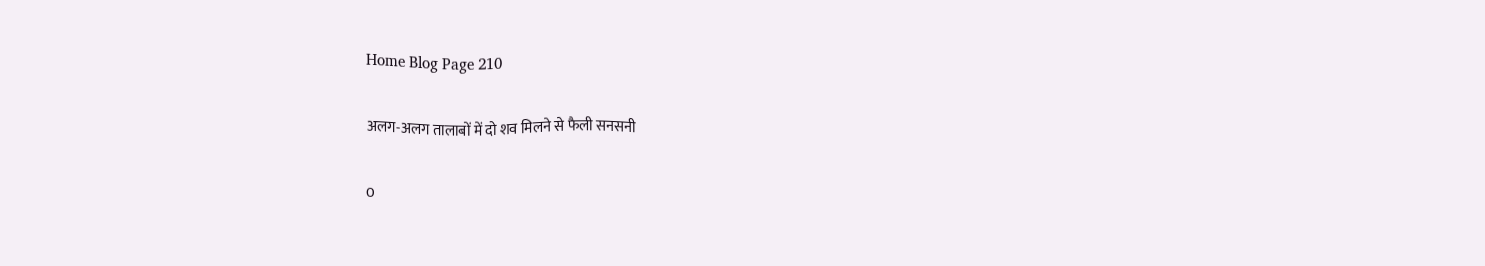Home Blog Page 210

अलग-अलग तालाबों में दो शव मिलने से फैली सनसनी

0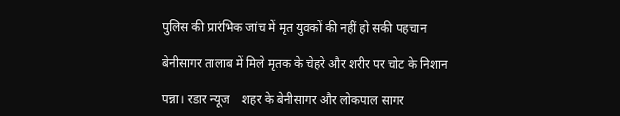पुलिस की प्रारंभिक जांच में मृत युवकों की नहीं हो सकी पहचान

बेनीसागर तालाब में मिले मृतक के चेहरे और शरीर पर चोट के निशान

पन्ना। रडार न्यूज    शहर के बेनीसागर और लोकपाल सागर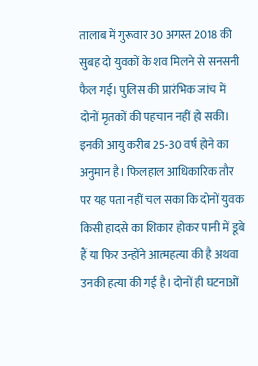तालाब में गुरूवार 30 अगस्त 2018 की सुबह दो युवकों के शव मिलने से सनसनी फैल गई। पुलिस की प्रारंभिक जांच में दोनों मृतकों की पहचान नहीं हो सकी। इनकी आयु करीब 25-30 वर्ष होने का अनुमान है। फिलहाल आधिकारिक तौर पर यह पता नहीं चल सका कि दोनों युवक किसी हादसे का शिकार होकर पानी में डूबे हैं या फिर उन्होंने आत्महत्या की है अथवा उनकी हत्या की गई है। दोनों ही घटनाओं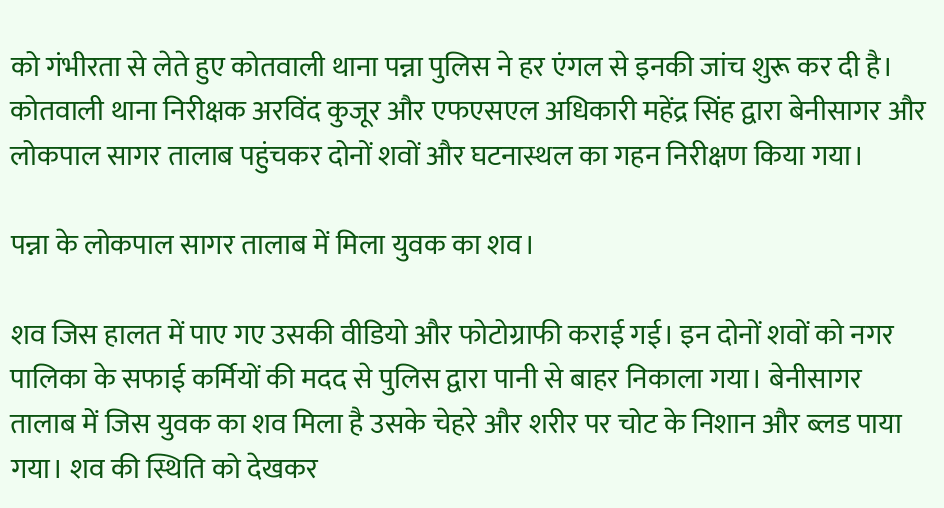को गंभीरता से लेते हुए कोतवाली थाना पन्ना पुलिस ने हर एंगल से इनकी जांच शुरू कर दी है। कोतवाली थाना निरीक्षक अरविंद कुजूर और एफएसएल अधिकारी महेंद्र सिंह द्वारा बेनीसागर और लोकपाल सागर तालाब पहुंचकर दोनों शवों और घटनास्थल का गहन निरीक्षण किया गया।

पन्ना के लोकपाल सागर तालाब में मिला युवक का शव।

शव जिस हालत में पाए गए उसकी वीडियो और फोटोग्राफी कराई गई। इन दोनों शवों को नगर पालिका के सफाई कर्मियों की मदद से पुलिस द्वारा पानी से बाहर निकाला गया। बेनीसागर तालाब में जिस युवक का शव मिला है उसके चेहरे और शरीर पर चोट के निशान और ब्लड पाया गया। शव की स्थिति को देखकर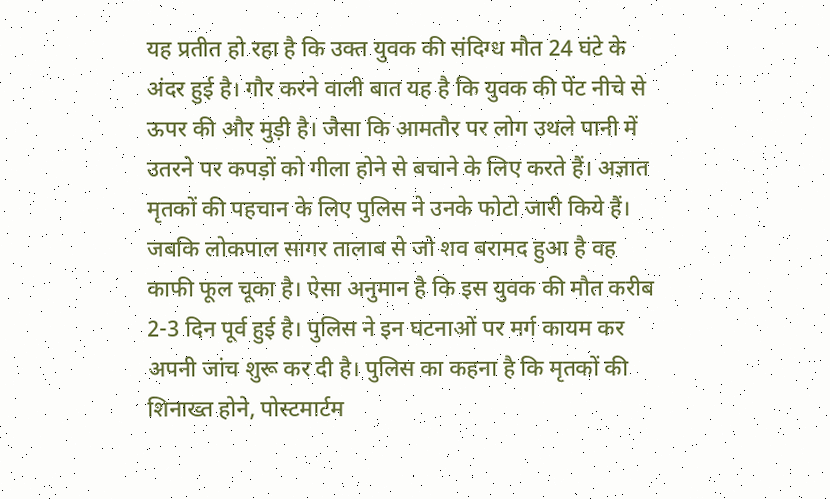यह प्रतीत हो रहा है कि उक्त युवक की संदिग्ध मौत 24 घंटे के अंदर हुई है। गौर करने वाली बात यह है कि युवक की पेंट नीचे से ऊपर की और मुड़ी है। जैसा कि आमतौर पर लोग उथले पानी में उतरने पर कपड़ों को गीला होने से बचाने के लिए करते हैं। अज्ञात मृतकों की पहचान के लिए पुलिस ने उनके फोटो जारी किये हैं। जबकि लोकपाल सागर तालाब से जो शव बरामद हुआ है वह काफी फूल चूका है। ऐसा अनुमान है कि इस युवक की मौत करीब 2-3 दिन पूर्व हुई है। पुलिस ने इन घटनाओं पर मर्ग कायम कर अपनी जांच शुरू कर दी है। पुलिस का कहना है कि मृतकों की शिनाख्त होने, पोस्टमार्टम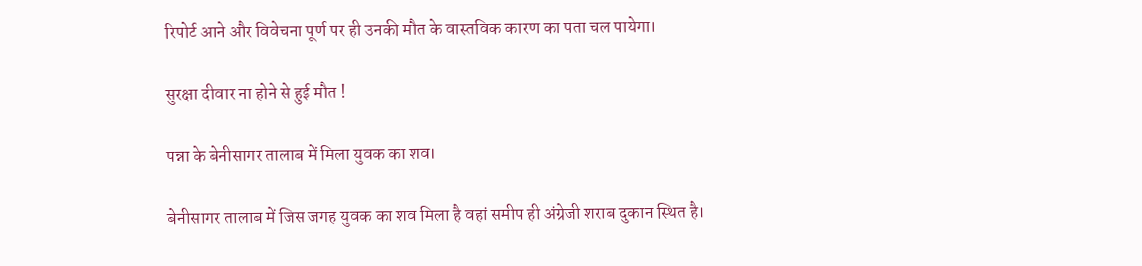रिपोर्ट आने और विवेचना पूर्ण पर ही उनकी मौत के वास्तविक कारण का पता चल पायेगा।

सुरक्षा दीवार ना होने से हुई मौत !

पन्ना के बेनीसागर तालाब में मिला युवक का शव।

बेनीसागर तालाब में जिस जगह युवक का शव मिला है वहां समीप ही अंग्रेजी शराब दुकान स्थित है।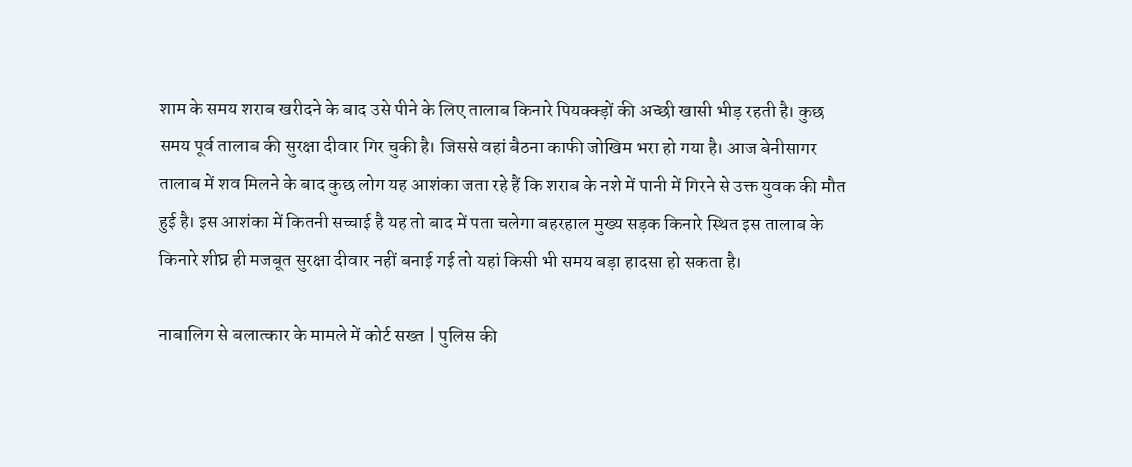शाम के समय शराब खरीदने के बाद उसे पीने के लिए तालाब किनारे पियक्क्ड़ों की अच्छी खासी भीड़ रहती है। कुछ समय पूर्व तालाब की सुरक्षा दीवार गिर चुकी है। जिससे वहां बैठना काफी जोखिम भरा हो गया है। आज बेनीसागर तालाब में शव मिलने के बाद कुछ लोग यह आशंका जता रहे हैं कि शराब के नशे में पानी में गिरने से उक्त युवक की मौत हुई है। इस आशंका में कितनी सच्चाई है यह तो बाद में पता चलेगा बहरहाल मुख्य सड़क किनारे स्थित इस तालाब के किनारे शीघ्र ही मजबूत सुरक्षा दीवार नहीं बनाई गई तो यहां किसी भी समय बड़ा हादसा हो सकता है।

नाबालिग से बलात्कार के मामले में कोर्ट सख्त | पुलिस की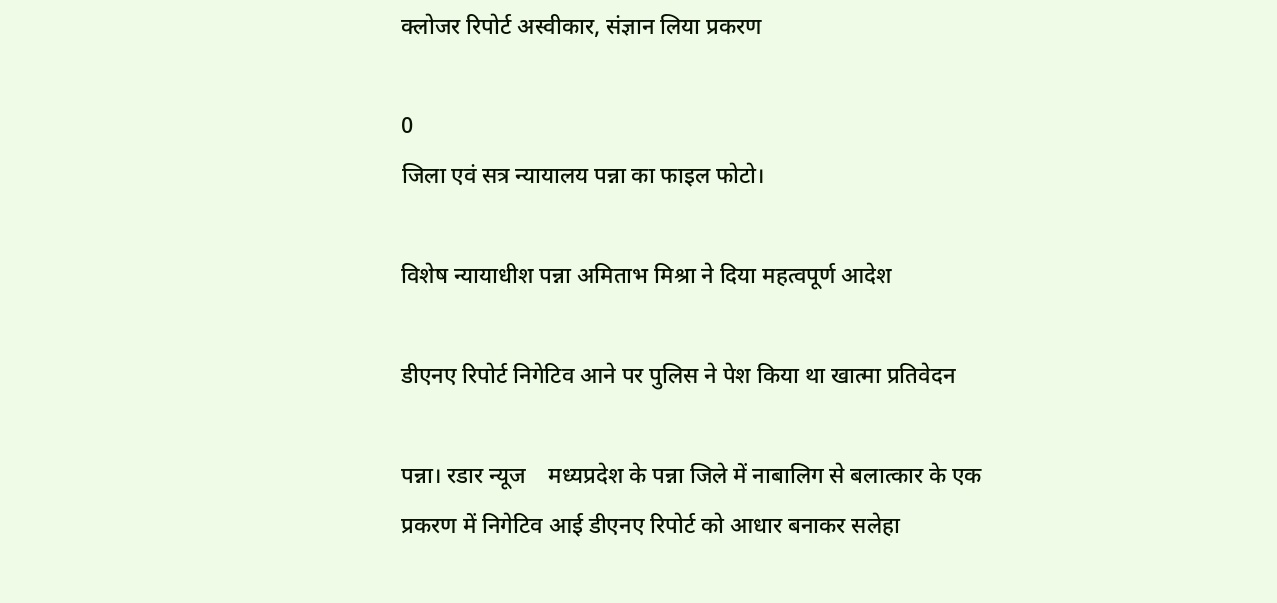क्लोजर रिपोर्ट अस्वीकार, संज्ञान लिया प्रकरण

0
जिला एवं सत्र न्यायालय पन्ना का फाइल फोटो।

विशेष न्यायाधीश पन्ना अमिताभ मिश्रा ने दिया महत्वपूर्ण आदेश

डीएनए रिपोर्ट निगेटिव आने पर पुलिस ने पेश किया था खात्मा प्रतिवेदन

पन्ना। रडार न्यूज    मध्यप्रदेश के पन्ना जिले में नाबालिग से बलात्कार के एक प्रकरण में निगेटिव आई डीएनए रिपोर्ट को आधार बनाकर सलेहा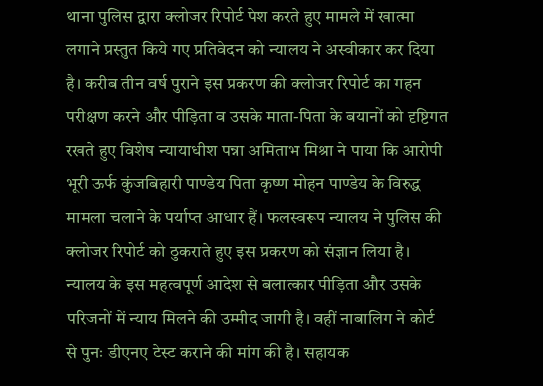थाना पुलिस द्वारा क्लोजर रिपोर्ट पेश करते हुए मामले में खात्मा लगाने प्रस्तुत किये गए प्रतिवेदन को न्यालय ने अस्वीकार कर दिया है। करीब तीन वर्ष पुराने इस प्रकरण की क्लोजर रिपोर्ट का गहन परीक्षण करने और पीड़िता व उसके माता-पिता के बयानों को दृष्टिगत रखते हुए विशेष न्यायाधीश पन्ना अमिताभ मिश्रा ने पाया कि आरोपी भूरी ऊर्फ कुंजबिहारी पाण्‍डेय पिता कृष्‍ण मोहन पाण्‍डेय के विरुद्ध मामला चलाने के पर्याप्त आधार हैं। फलस्वरूप न्यालय ने पुलिस की क्लोजर रिपोर्ट को ठुकराते हुए इस प्रकरण को संज्ञान लिया है। न्यालय के इस महत्वपूर्ण आदेश से बलात्कार पीड़िता और उसके परिजनों में न्याय मिलने की उम्मीद जागी है। वहीं नाबालिग ने कोर्ट से पुनः डीएनए टेस्ट कराने की मांग की है। सहायक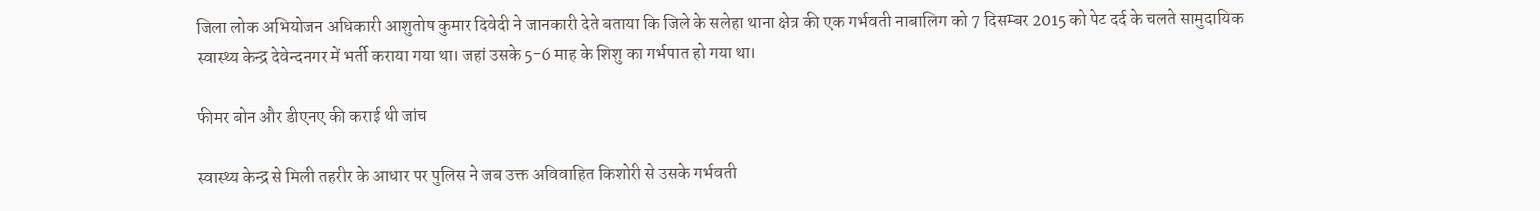जिला लोक अभियोजन अधिकारी आशुतोष कुमार दिवेदी ने जानकारी देते बताया कि जिले के सलेहा थाना क्षेत्र की एक गर्भवती नाबालिग को 7 दिसम्बर 2015 को पेट दर्द के चलते सामुदायिक स्‍वास्‍थ्‍य केन्‍द्र देवेन्‍दनगर में भर्ती कराया गया था। जहां उसके 5-6 माह के शिशु का गर्भपात हो गया था।

फीमर बोन और डीएनए की कराई थी जांच

स्‍वास्‍थ्‍य केन्‍द्र से मिली तहरीर के आधार पर पुलिस ने जब उक्त अविवाहित किशोरी से उसके गर्भवती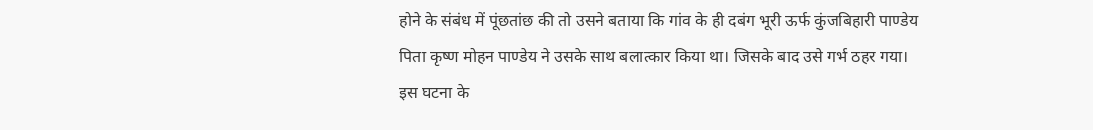होने के संबंध में पूंछतांछ की तो उसने बताया कि गांव के ही दबंग भूरी ऊर्फ कुंजबिहारी पाण्‍डेय पिता कृष्‍ण मोहन पाण्‍डेय ने उसके साथ बलात्कार किया था। जिसके बाद उसे गर्भ ठहर गया। इस घटना के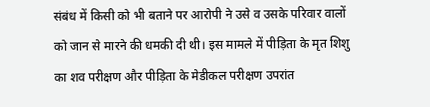संबंध में किसी को भी बताने पर आरोपी ने उसे व उसके परिवार वालों को जान से मारने की धमकी दी थी। इस मामले में पीड़िता के मृत शिशु का शव परीक्षण और पीड़िता के मेडीकल परीक्षण उपरांत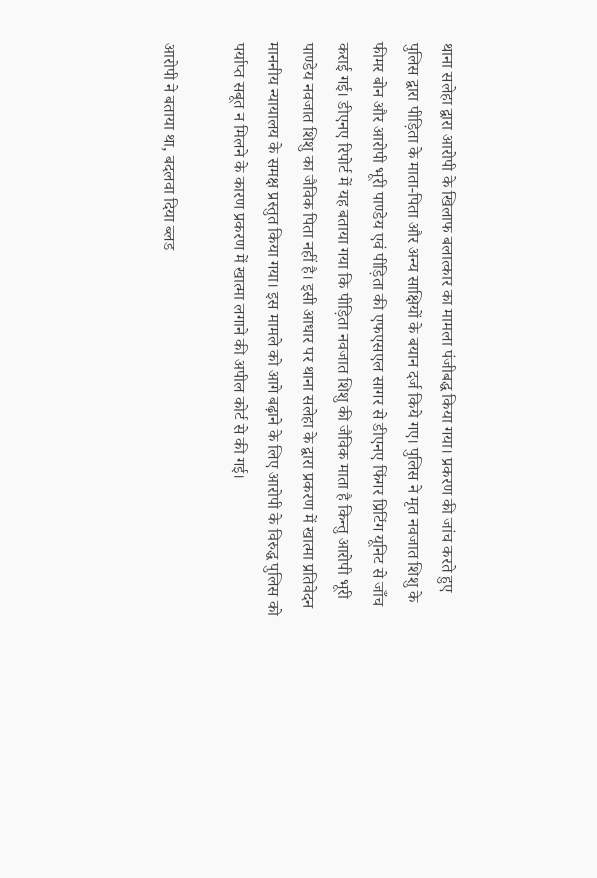थाना सलेहा द्वारा आरोपी के खिलाफ बलात्कार का मामला पंजीबद्ध किया गया। प्रकरण की जांच करते हुए पुलिस द्वारा पीड़िता के माता-पिता और अन्‍य साक्षियों के बयान दर्ज किये गए। पुलिस ने मृत नवजात शिशु के फीमर बोन और आरोपी भूरी पाण्‍डेय एवं पीड़िता की एफएसएल सागर से डीएनए फिंगर प्रिटिंग यूनिट से जाँच कराई गई। डीएनए रिपोर्ट में यह बताया गया कि पीड़िता नवजात शिशु की जैविक माता है किन्‍तु आरोपी भूरी पाण्‍डेय नवजात शिशु का जैविक पिता नहीं है। इसी आधार पर थाना सलेहा के द्वारा प्रकरण में खात्‍मा प्रतिवेदन माननीय न्‍यायालय के समक्ष प्रस्‍तुत किया गया। इस मामले को आगे बढ़ाने के लिए आरोपी के विरुद्ध पुलिस को पर्याप्त सबूत न मिलने के कारण प्रकरण में खात्मा लगाने की अपील कोर्ट से की गई।

आरोपी ने बताया था, बदलवा दिया ब्लड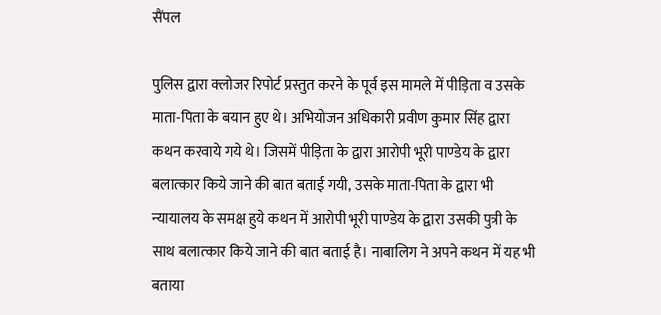सैंपल

पुलिस द्वारा क्लोजर रिपोर्ट प्रस्तुत करने के पूर्व इस मामले में पीड़िता व उसके माता-पिता के बयान हुए थे। अभियोजन अधिकारी प्रवीण कुमार सिंह द्वारा कथन करवाये गये थे। जिसमें पीड़िता के द्वारा आरोपी भूरी पाण्‍डेय के द्वारा बलात्‍कार किये जाने की बात बताई गयी, उसके माता-पिता के द्वारा भी न्‍यायालय के समक्ष हुये कथन में आरोपी भूरी पाण्‍डेय के द्वारा उसकी पुत्री के साथ बलात्‍कार किये जाने की बात बताई है। नाबालिग ने अपने कथन में यह भी बताया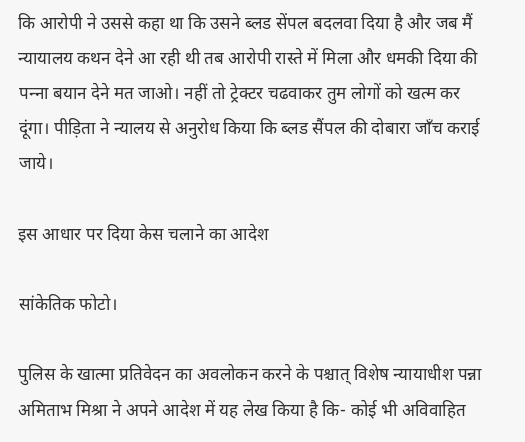कि आरोपी ने उससे कहा था कि उसने ब्‍लड सेंपल बदलवा दिया है और जब मैं न्‍यायालय कथन देने आ रही थी तब आरोपी रास्ते में मिला और धमकी दिया की पन्‍ना बयान देने मत जाओ। नहीं तो ट्रेक्‍टर चढवाकर तुम लोगों को खत्‍म कर दूंगा। पीड़िता ने न्यालय से अनुरोध किया कि ब्‍लड सैंपल की दोबारा जाँच कराई जाये।

इस आधार पर दिया केस चलाने का आदेश

सांकेतिक फोटो।

पुलिस के खात्मा प्रतिवेदन का अवलोकन करने के पश्चात् विशेष न्यायाधीश पन्ना अमिताभ मिश्रा ने अपने आदेश में यह लेख किया है कि- कोई भी अविवाहित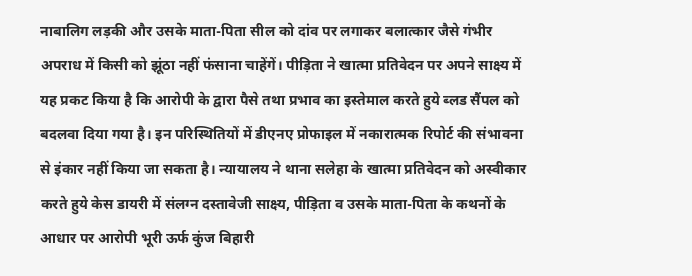नाबालिग लड़की और उसके माता-पिता सील को दांव पर लगाकर बलात्‍कार जैसे गंभीर अपराध में किसी को झूंठा नहीं फंसाना चाहेंगें। पीड़िता ने खात्‍मा प्रतिवेदन पर अपने साक्ष्‍य में यह प्रकट किया है कि आरोपी के द्वारा पैसे तथा प्रभाव का इस्‍तेमाल करते हुये ब्‍लड सैंपल को बदलवा दिया गया है। इन परिस्थितियों में डीएनए प्रोफाइल में नकारात्‍मक रिपोर्ट की संभावना से इंकार नहीं किया जा सकता है। न्‍यायालय ने थाना सलेहा के खात्‍मा प्रतिवेदन को अस्‍वीकार करते हुये केस डायरी में संलग्‍न दस्‍तावेजी साक्ष्‍य, पीड़िता व उसके माता-पिता के कथनों के आधार पर आरोपी भूरी ऊर्फ कुंज बिहारी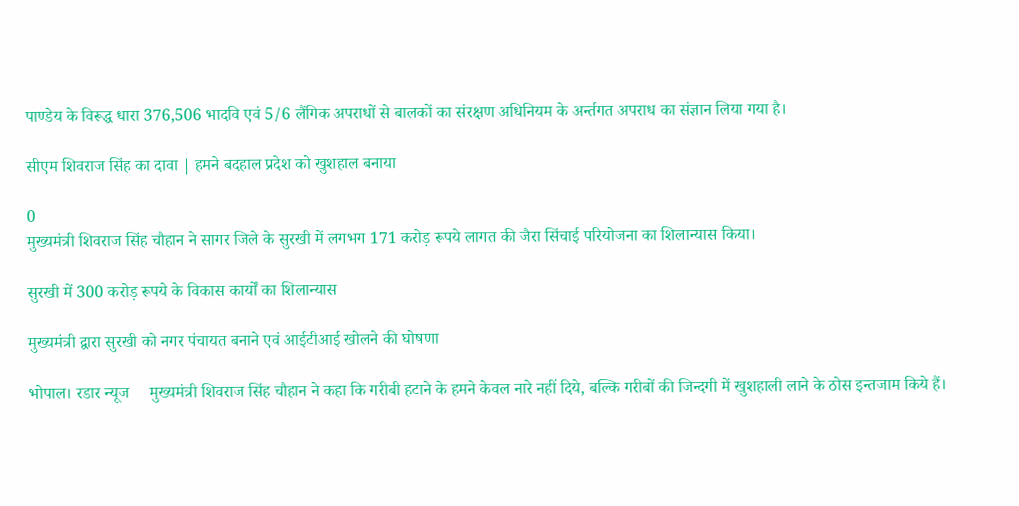पाण्‍डेय के विरूद्ध धारा 376,506 भादवि एवं 5/6 लैंगिक अपराधों से बालकों का संरक्षण अधिनियम के अर्न्‍तगत अपराध का संज्ञान लिया गया है।

सीएम शिवराज सिंह का दावा | हमने बदहाल प्रदेश को खुशहाल बनाया

0
मुख्यमंत्री शिवराज सिंह चौहान ने सागर जिले के सुरखी में लगभग 171 करोड़ रूपये लागत की जैरा सिंचाई परियोजना का शिलान्यास किया।

सुरखी में 300 करोड़ रूपये के विकास कार्यों का शिलान्यास

मुख्यमंत्री द्वारा सुरखी को नगर पंचायत बनाने एवं आईटीआई खोलने की घोषणा

भोपाल। रडार न्यूज     मुख्यमंत्री शिवराज सिंह चौहान ने कहा कि गरीबी हटाने के हमने केवल नारे नहीं दिये, बल्कि गरीबों की जिन्दगी में खुशहाली लाने के ठोस इन्तजाम किये हैं।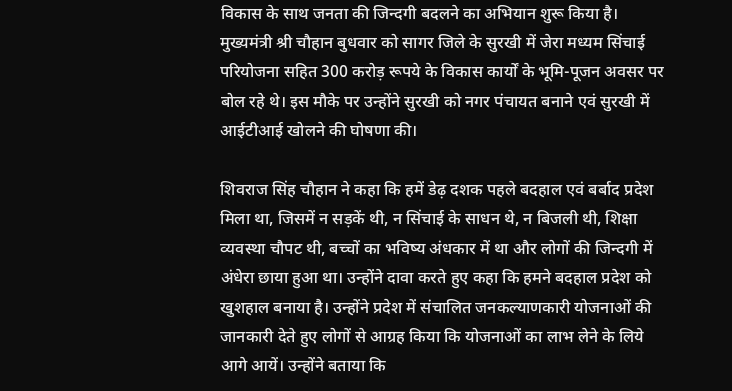विकास के साथ जनता की जिन्दगी बदलने का अभियान शुरू किया है। मुख्यमंत्री श्री चौहान बुधवार को सागर जिले के सुरखी में जेरा मध्यम सिंचाई परियोजना सहित 300 करोड़ रूपये के विकास कार्यों के भूमि-पूजन अवसर पर बोल रहे थे। इस मौके पर उन्होंने सुरखी को नगर पंचायत बनाने एवं सुरखी में आईटीआई खोलने की घोषणा की।

शिवराज सिंह चौहान ने कहा कि हमें डेढ़ दशक पहले बदहाल एवं बर्बाद प्रदेश मिला था, जिसमें न सड़कें थी, न सिंचाई के साधन थे, न बिजली थी, शिक्षा व्यवस्था चौपट थी, बच्चों का भविष्य अंधकार में था और लोगों की जिन्दगी में अंधेरा छाया हुआ था। उन्होंने दावा करते हुए कहा कि हमने बदहाल प्रदेश को खुशहाल बनाया है। उन्होंने प्रदेश में संचालित जनकल्याणकारी योजनाओं की जानकारी देते हुए लोगों से आग्रह किया कि योजनाओं का लाभ लेने के लिये आगे आयें। उन्होंने बताया कि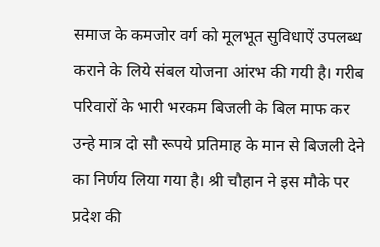समाज के कमजोर वर्ग को मूलभूत सुविधाऐं उपलब्ध कराने के लिये संबल योजना आंरभ की गयी है। गरीब परिवारों के भारी भरकम बिजली के बिल माफ कर उन्हे मात्र दो सौ रूपये प्रतिमाह के मान से बिजली देने का निर्णय लिया गया है। श्री चौहान ने इस मौके पर प्रदेश की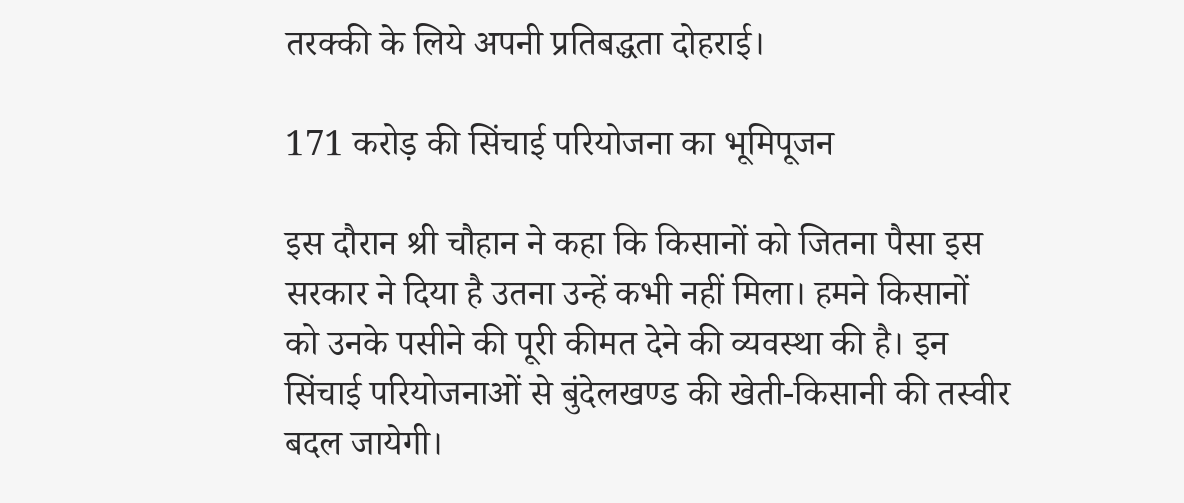तरक्की के लिये अपनी प्रतिबद्धता दोहराई।

171 करोड़ की सिंचाई परियोजना का भूमिपूजन

इस दौरान श्री चौहान ने कहा कि किसानों को जितना पैसा इस सरकार ने दिया है उतना उन्हें कभी नहीं मिला। हमने किसानों को उनके पसीने की पूरी कीमत देने की व्यवस्था की है। इन सिंचाई परियोजनाओं से बुंदेलखण्ड की खेती-किसानी की तस्वीर बदल जायेगी।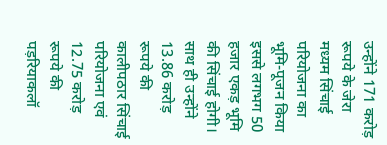उन्होंने 171 करोड़ रूपये के जेरा मध्यम सिंचाई परियोजना का भूमि-पूजन किया इससे लगभग 50 हजार एकड़ भूमि की सिंचाई होगी। साथ ही उन्होंने 13.86 करोड़ रूपये की कालीपठार सिंचाई परियोजना एवं 12.75 करोड़ रूपये की पड़रियाकलॉ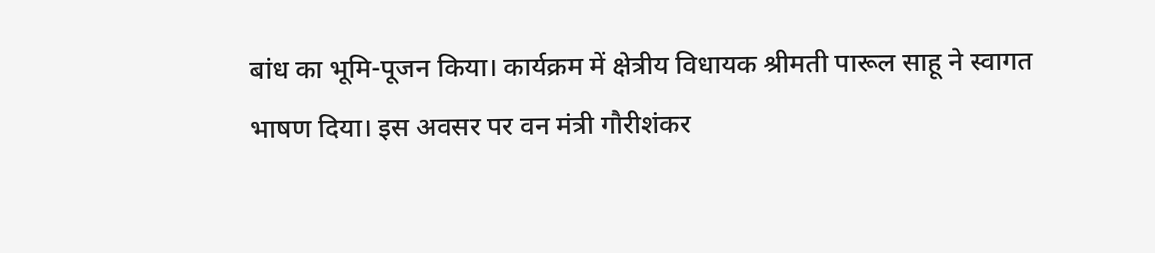बांध का भूमि-पूजन किया। कार्यक्रम में क्षेत्रीय विधायक श्रीमती पारूल साहू ने स्वागत भाषण दिया। इस अवसर पर वन मंत्री गौरीशंकर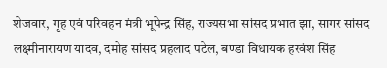शेजवार, गृह एवं परिवहन मंत्री भूपेन्द्र सिंह, राज्यसभा सांसद प्रभात झा, सागर सांसद लक्ष्मीनारायण यादव, दमोह सांसद प्रहलाद पटेल, बण्डा विधायक हरवंश सिंह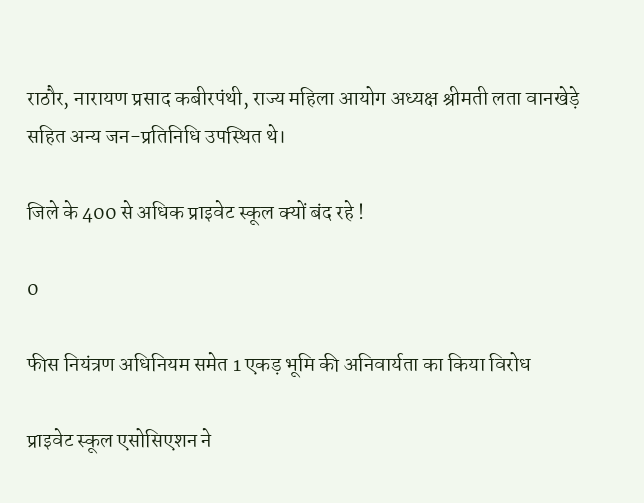राठौर, नारायण प्रसाद कबीरपंथी, राज्य महिला आयोग अध्यक्ष श्रीमती लता वानखेड़े सहित अन्य जन-प्रतिनिधि उपस्थित थे।

जिले के 400 से अधिक प्राइवेट स्कूल क्यों बंद रहे !

0

फीस नियंत्रण अधिनियम समेत 1 एकड़ भूमि की अनिवार्यता का किया विरोध

प्राइवेट स्कूल एसोसिएशन ने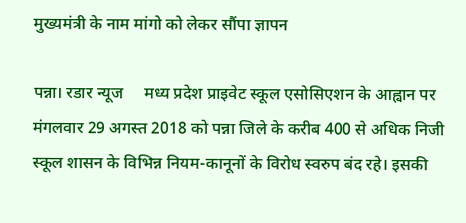मुख्यमंत्री के नाम मांगो को लेकर सौंपा ज्ञापन

पन्ना। रडार न्यूज     मध्य प्रदेश प्राइवेट स्कूल एसोसिएशन के आह्वान पर मंगलवार 29 अगस्त 2018 को पन्ना जिले के करीब 400 से अधिक निजी स्कूल शासन के विभिन्न नियम-कानूनों के विरोध स्वरुप बंद रहे। इसकी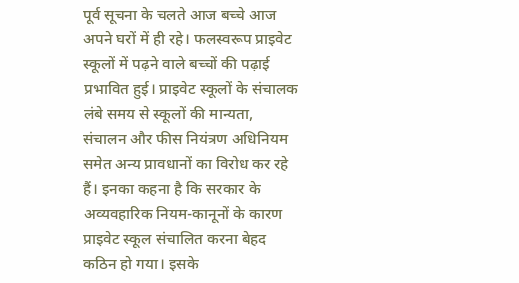पूर्व सूचना के चलते आज बच्चे आज अपने घरों में ही रहे। फलस्वरूप प्राइवेट स्कूलों में पढ़ने वाले बच्चों की पढ़ाई प्रभावित हुई। प्राइवेट स्कूलों के संचालक लंबे समय से स्कूलों की मान्यता, संचालन और फीस नियंत्रण अधिनियम समेत अन्य प्रावधानों का विरोध कर रहे हैं। इनका कहना है कि सरकार के अव्यवहारिक नियम-कानूनों के कारण प्राइवेट स्कूल संचालित करना बेहद कठिन हो गया। इसके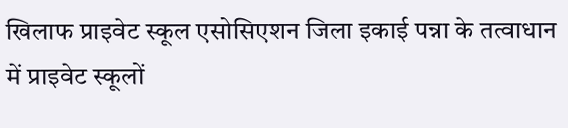खिलाफ प्राइवेट स्कूल एसोसिएशन जिला इकाई पन्ना के तत्वाधान में प्राइवेट स्कूलों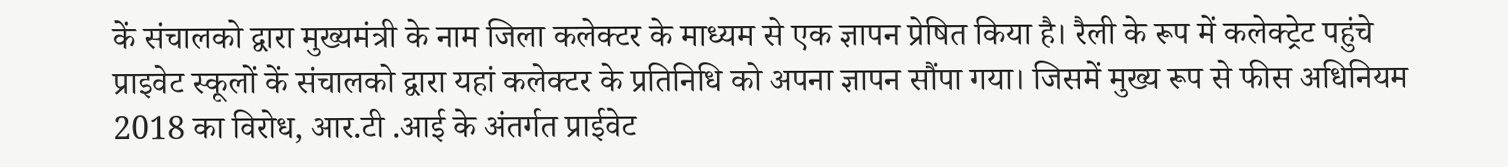कें संचालको द्वारा मुख्यमंत्री के नाम जिला कलेक्टर के माध्यम से एक ज्ञापन प्रेषित किया है। रैली के रूप में कलेक्ट्रेट पहुंचे प्राइवेट स्कूलों कें संचालको द्वारा यहां कलेक्टर के प्रतिनिधि को अपना ज्ञापन सौंपा गया। जिसमें मुख्य रूप से फीस अधिनियम 2018 का विरोध, आर.टी .आई के अंतर्गत प्राईवेट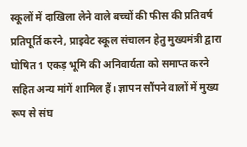स्कूलों में दाखिला लेने वाले बच्चों की फीस की प्रतिवर्ष प्रतिपूर्ति करने, प्राइवेट स्कूल संचालन हेतु मुख्यमंत्री द्वारा घोषित 1 एकड़ भूमि की अनिवार्यता को समाप्त करने सहित अन्य मांगें शामिल हैं। ज्ञापन सौंपने वालों में मुख्य रूप से संघ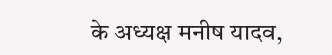के अध्यक्ष मनीष यादव,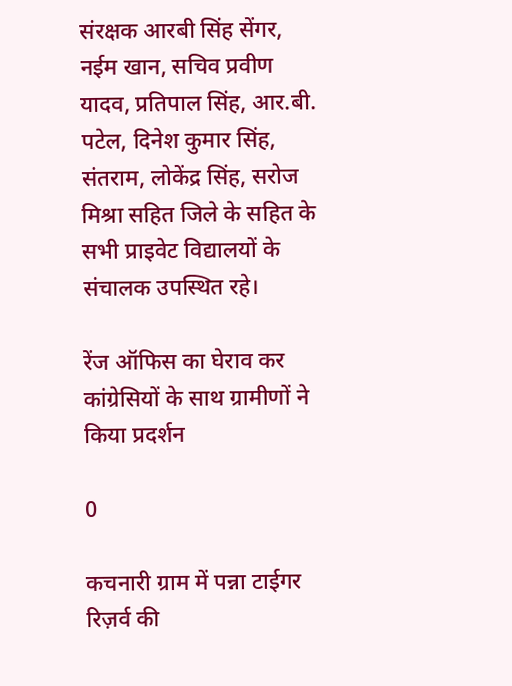संरक्षक आरबी सिंह सेंगर, नईम खान, सचिव प्रवीण यादव, प्रतिपाल सिंह, आर.बी. पटेल, दिनेश कुमार सिंह, संतराम, लोकेंद्र सिंह, सरोज मिश्रा सहित जिले के सहित के सभी प्राइवेट विद्यालयों के संचालक उपस्थित रहे।

रेंज ऑफिस का घेराव कर कांग्रेसियों के साथ ग्रामीणों ने किया प्रदर्शन

0

कचनारी ग्राम में पन्ना टाईगर रिज़र्व की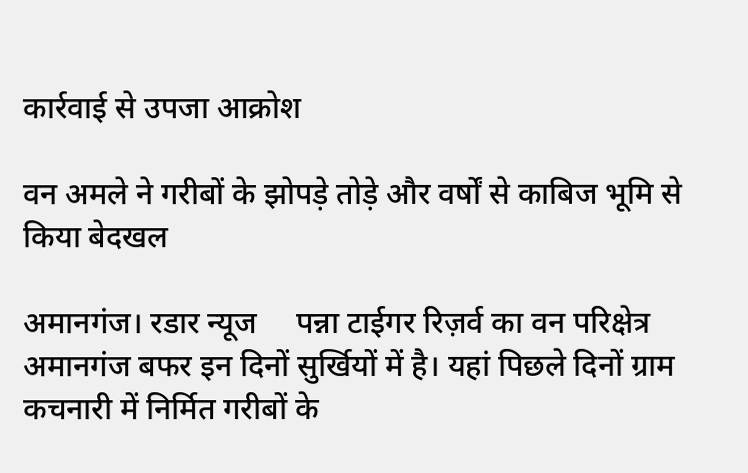कार्रवाई से उपजा आक्रोश

वन अमले ने गरीबों के झोपड़े तोड़े और वर्षों से काबिज भूमि से किया बेदखल

अमानगंज। रडार न्यूज     पन्ना टाईगर रिज़र्व का वन परिक्षेत्र अमानगंज बफर इन दिनों सुर्खियों में है। यहां पिछले दिनों ग्राम कचनारी में निर्मित गरीबों के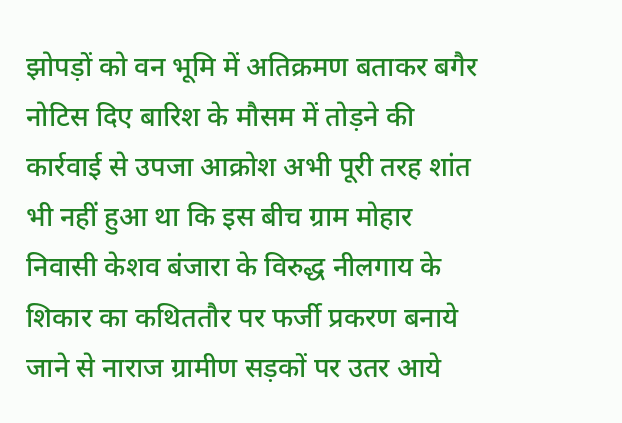झोपड़ों को वन भूमि में अतिक्रमण बताकर बगैर नोटिस दिए बारिश के मौसम में तोड़ने की कार्रवाई से उपजा आक्रोश अभी पूरी तरह शांत भी नहीं हुआ था कि इस बीच ग्राम मोहार निवासी केशव बंजारा के विरुद्ध नीलगाय के शिकार का कथिततौर पर फर्जी प्रकरण बनाये जाने से नाराज ग्रामीण सड़कों पर उतर आये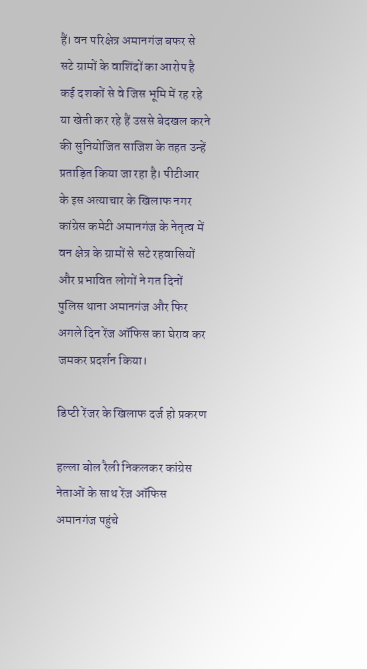हैं। वन परिक्षेत्र अमानगंज बफर से सटे ग्रामों के वाशिंदों का आरोप है कई दशकों से वे जिस भूमि में रह रहे या खेती कर रहे हैं उससे बेदखल करने की सुनियोजित साजिश के तहत उन्हें प्रताड़ित किया जा रहा है। पीटीआर के इस अत्याचार के खिलाफ नगर कांग्रेस कमेटी अमानगंज के नेतृत्व में वन क्षेत्र के ग्रामों से सटे रहवासियों और प्रभावित लोगों ने गत दिनों पुलिस थाना अमानगंज और फिर अगले दिन रेंज ऑफिस का घेराव कर जमकर प्रदर्शन किया।

डिप्टी रेंजर के खिलाफ दर्ज हो प्रकरण

हल्ला बोल रैली निकलकर कांग्रेस नेताओं के साथ रेंज ऑफिस अमानगंज पहुंचे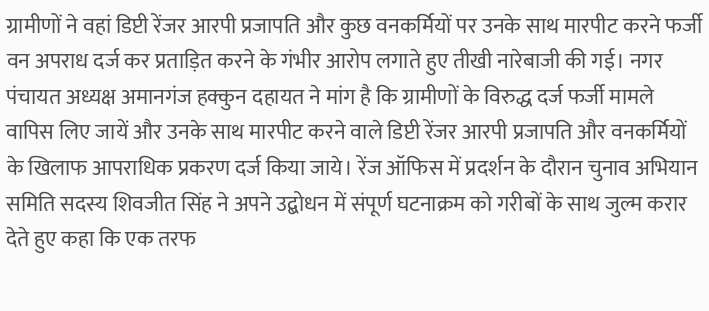ग्रामीणों ने वहां डिप्टी रेंजर आरपी प्रजापति और कुछ वनकर्मियों पर उनके साथ मारपीट करने फर्जी वन अपराध दर्ज कर प्रताड़ित करने के गंभीर आरोप लगाते हुए तीखी नारेबाजी की गई। नगर पंचायत अध्यक्ष अमानगंज हक्कुन दहायत ने मांग है कि ग्रामीणों के विरुद्ध दर्ज फर्जी मामले वापिस लिए जायें और उनके साथ मारपीट करने वाले डिप्टी रेंजर आरपी प्रजापति और वनकर्मियों के खिलाफ आपराधिक प्रकरण दर्ज किया जाये। रेंज ऑफिस में प्रदर्शन के दौरान चुनाव अभियान समिति सदस्य शिवजीत सिंह ने अपने उद्बोधन में संपूर्ण घटनाक्रम को गरीबों के साथ जुल्म करार देते हुए कहा कि एक तरफ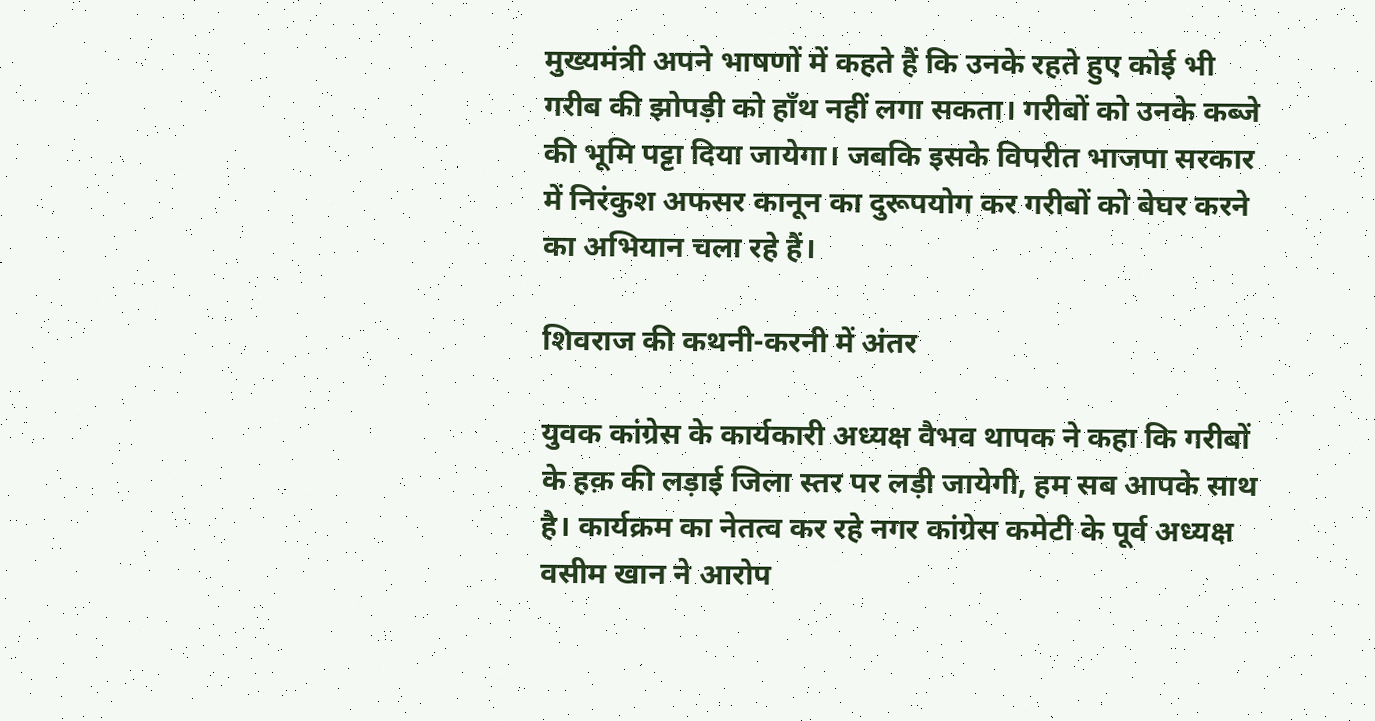मुख्यमंत्री अपने भाषणों में कहते हैं कि उनके रहते हुए कोई भी गरीब की झोपड़ी को हाँथ नहीं लगा सकता। गरीबों को उनके कब्जे की भूमि पट्टा दिया जायेगा। जबकि इसके विपरीत भाजपा सरकार में निरंकुश अफसर कानून का दुरूपयोग कर गरीबों को बेघर करने का अभियान चला रहे हैं।

शिवराज की कथनी-करनी में अंतर

युवक कांग्रेस के कार्यकारी अध्यक्ष वैभव थापक ने कहा कि गरीबों के हक़ की लड़ाई जिला स्तर पर लड़ी जायेगी, हम सब आपके साथ है। कार्यक्रम का नेतत्व कर रहे नगर कांग्रेस कमेटी के पूर्व अध्यक्ष वसीम खान ने आरोप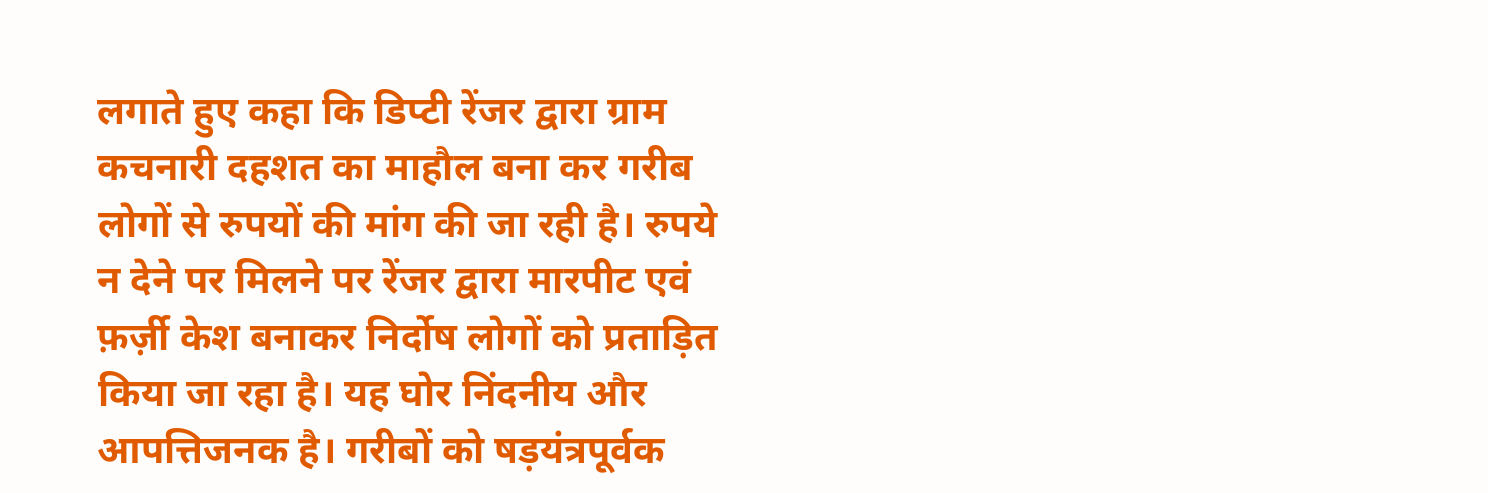लगाते हुए कहा कि डिप्टी रेंजर द्वारा ग्राम कचनारी दहशत का माहौल बना कर गरीब लोगों से रुपयों की मांग की जा रही है। रुपये न देने पर मिलने पर रेंजर द्वारा मारपीट एवं फ़र्ज़ी केश बनाकर निर्दोष लोगों को प्रताड़ित किया जा रहा है। यह घोर निंदनीय और आपत्तिजनक है। गरीबों को षड़यंत्रपूर्वक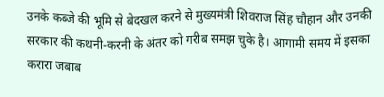उनके कब्जे की भूमि से बेदखल करने से मुख्यमंत्री शिवराज सिंह चौहान और उनकी सरकार की कथनी-करनी के अंतर को गरीब समझ चुके है। आगामी समय में इसका करारा जबाब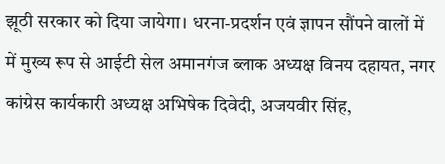झूठी सरकार को दिया जायेगा। धरना-प्रदर्शन एवं ज्ञापन सौंपने वालों में में मुख्य रूप से आईटी सेल अमानगंज ब्लाक अध्यक्ष विनय दहायत, नगर कांग्रेस कार्यकारी अध्यक्ष अभिषेक दिवेदी, अजयवीर सिंह,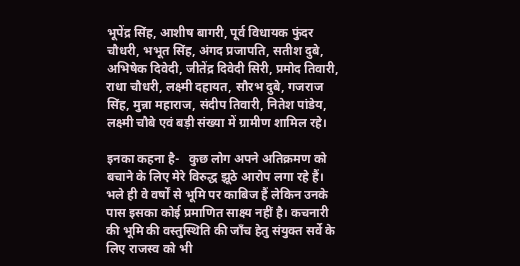भूपेंद्र सिंह, आशीष बागरी, पूर्व विधायक फुंदर चौधरी, भभूत सिंह, अंगद प्रजापति, सतीश दुबे, अभिषेक दिवेदी, जीतेंद्र दिवेदी सिरी, प्रमोद तिवारी, राधा चौधरी, लक्ष्मी दहायत, सौरभ दुबे, गजराज सिंह, मुन्ना महाराज, संदीप तिवारी, नितेश पांडेय, लक्ष्मी चौबे एवं बड़ी संख्या में ग्रामीण शामिल रहे।

इनका कहना है-   कुछ लोग अपने अतिक्रमण को बचाने के लिए मेरे विरुद्ध झूठे आरोप लगा रहे हैं। भले ही वे वर्षों से भूमि पर काबिज हैं लेकिन उनके पास इसका कोई प्रमाणित साक्ष्य नहीं है। कचनारी की भूमि की वस्तुस्थिति की जाँच हेतु संयुक्त सर्वे के लिए राजस्व को भी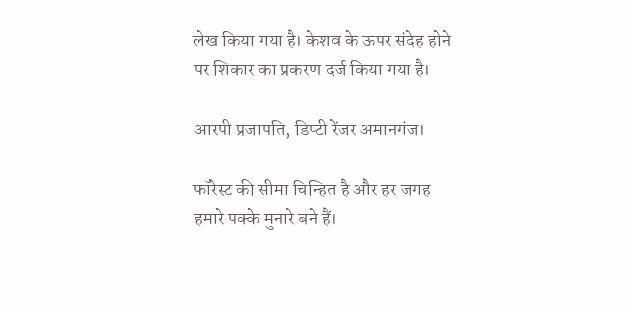लेख किया गया है। केशव के ऊपर संदेह होने पर शिकार का प्रकरण दर्ज किया गया है।

आरपी प्रजापति, डिप्टी रेंजर अमानगंज।

फॉरेस्ट की सीमा चिन्हित है और हर जगह हमारे पक्के मुनारे बने हैं।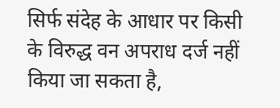सिर्फ संदेह के आधार पर किसी के विरुद्ध वन अपराध दर्ज नहीं किया जा सकता है,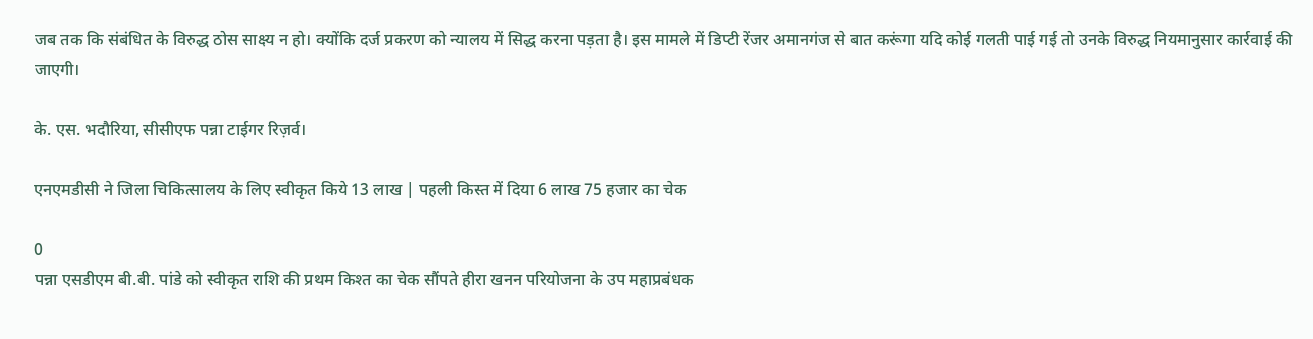जब तक कि संबंधित के विरुद्ध ठोस साक्ष्य न हो। क्योंकि दर्ज प्रकरण को न्यालय में सिद्ध करना पड़ता है। इस मामले में डिप्टी रेंजर अमानगंज से बात करूंगा यदि कोई गलती पाई गई तो उनके विरुद्ध नियमानुसार कार्रवाई की जाएगी।

के. एस. भदौरिया, सीसीएफ पन्ना टाईगर रिज़र्व।

एनएमडीसी ने जिला चिकित्सालय के लिए स्वीकृत किये 13 लाख | पहली किस्त में दिया 6 लाख 75 हजार का चेक

0
पन्ना एसडीएम बी.बी. पांडे को स्वीकृत राशि की प्रथम किश्त का चेक सौंपते हीरा खनन परियोजना के उप महाप्रबंधक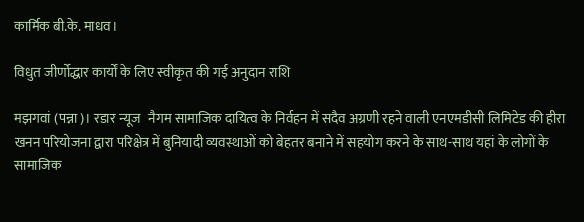कार्मिक बी.के. माधव।

विधुत जीर्णोद्धार कार्यों के लिए स्वीकृत की गई अनुदान राशि

मझगवां (पन्ना)। रडार न्यूज   नैगम सामाजिक दायित्व के निर्वहन में सदैव अग्रणी रहने वाली एनएमडीसी लिमिटेड की हीरा खनन परियोजना द्वारा परिक्षेत्र में बुनियादी व्यवस्थाओं को बेहतर बनाने में सहयोग करने के साथ-साथ यहां के लोगों के सामाजिक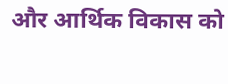और आर्थिक विकास को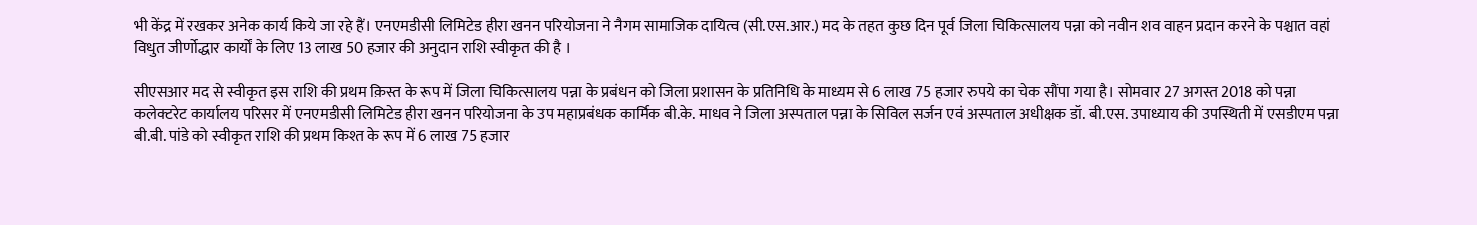भी केंद्र में रखकर अनेक कार्य किये जा रहे हैं। एनएमडीसी लिमिटेड हीरा खनन परियोजना ने नैगम सामाजिक दायित्व (सी.एस.आर.) मद के तहत कुछ दिन पूर्व जिला चिकित्सालय पन्ना को नवीन शव वाहन प्रदान करने के पश्चात वहां विधुत जीर्णोद्धार कार्यों के लिए 13 लाख 50 हजार की अनुदान राशि स्वीकृत की है ।

सीएसआर मद से स्वीकृत इस राशि की प्रथम क़िस्त के रूप में जिला चिकित्सालय पन्ना के प्रबंधन को जिला प्रशासन के प्रतिनिधि के माध्यम से 6 लाख 75 हजार रुपये का चेक सौंपा गया है। सोमवार 27 अगस्त 2018 को पन्ना कलेक्टरेट कार्यालय परिसर में एनएमडीसी लिमिटेड हीरा खनन परियोजना के उप महाप्रबंधक कार्मिक बी.के. माधव ने जिला अस्पताल पन्ना के सिविल सर्जन एवं अस्पताल अधीक्षक डॉ. बी.एस. उपाध्याय की उपस्थिती में एसडीएम पन्ना बी.बी. पांडे को स्वीकृत राशि की प्रथम किश्त के रूप में 6 लाख 75 हजार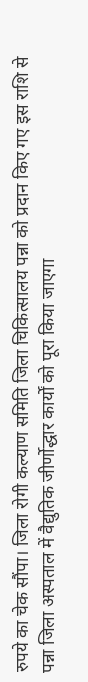रुपये का चेक सौंपा। जिला रोगी कल्याण समिति जिला चिकित्सालय पन्ना को प्रदान किए गए इस राशि से पन्ना जिला अस्पताल में वैद्युतिक जीर्णोद्धार कार्यों को पूरा किया जाएगा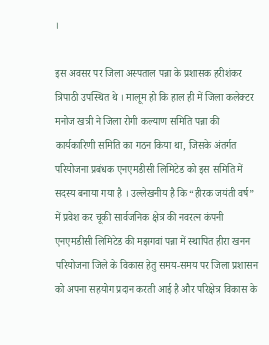।

इस अवसर पर जिला अस्पताल पन्ना के प्रशासक हरीशंकर त्रिपाठी उपस्थित थे । मालूम हो कि हाल ही में जिला कलेक्टर मनोज खत्री ने जिला रोगी कल्याण समिति पन्ना की कार्यकारिणी समिति का गठन किया था, जिसके अंतर्गत परियोजना प्रबंधक एनएमडीसी लिमिटेड को इस समिति में सदस्य बनाया गया है । उल्लेखनीय है कि “हीरक जयंती वर्ष” में प्रवेश कर चूकी सार्वजनिक क्षेत्र की नवरत्न कंपनी एनएमडीसी लिमिटेड की मझगवां पन्ना में स्थापित हीरा खनन परियोजना जिले के विकास हेतु समय-समय पर जिला प्रशासन को अपना सहयोग प्रदान करती आई है और परिक्षेत्र विकास के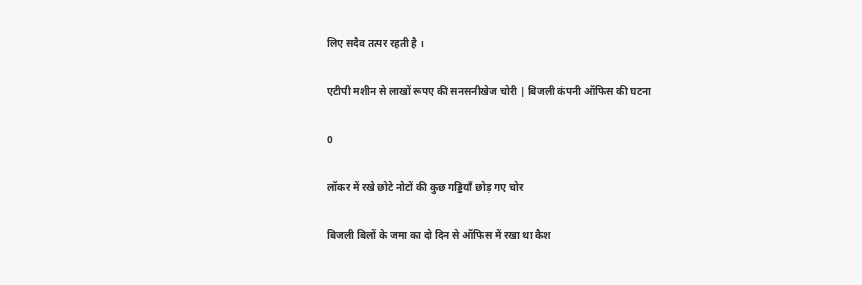लिए सदैव तत्पर रहती है ।

एटीपी मशीन से लाखों रूपए की सनसनीखेज चोरी | बिजली कंपनी ऑफिस की घटना

0

लॉकर में रखे छोटे नोटों की कुछ गड्डियाँ छोड़ गए चोर

बिजली बिलों के जमा का दो दिन से ऑफिस में रखा था कैश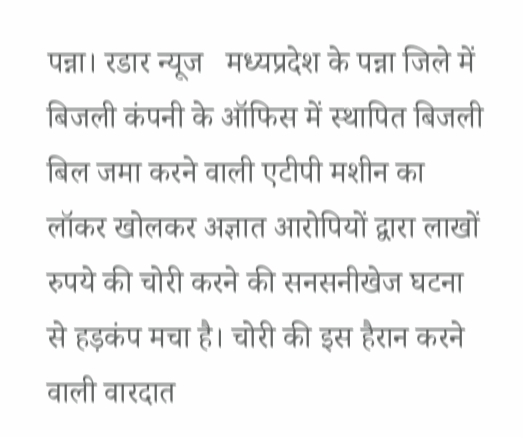पन्ना। रडार न्यूज   मध्यप्रदेश के पन्ना जिले में बिजली कंपनी के ऑफिस में स्थापित बिजली बिल जमा करने वाली एटीपी मशीन का लॉकर खोलकर अज्ञात आरोपियों द्वारा लाखों रुपये की चोरी करने की सनसनीखेज घटना से हड़कंप मचा है। चोरी की इस हैरान करने वाली वारदात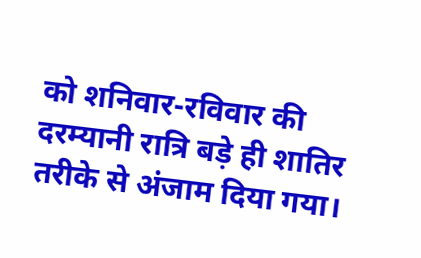को शनिवार-रविवार की दरम्यानी रात्रि बड़े ही शातिर तरीके से अंजाम दिया गया।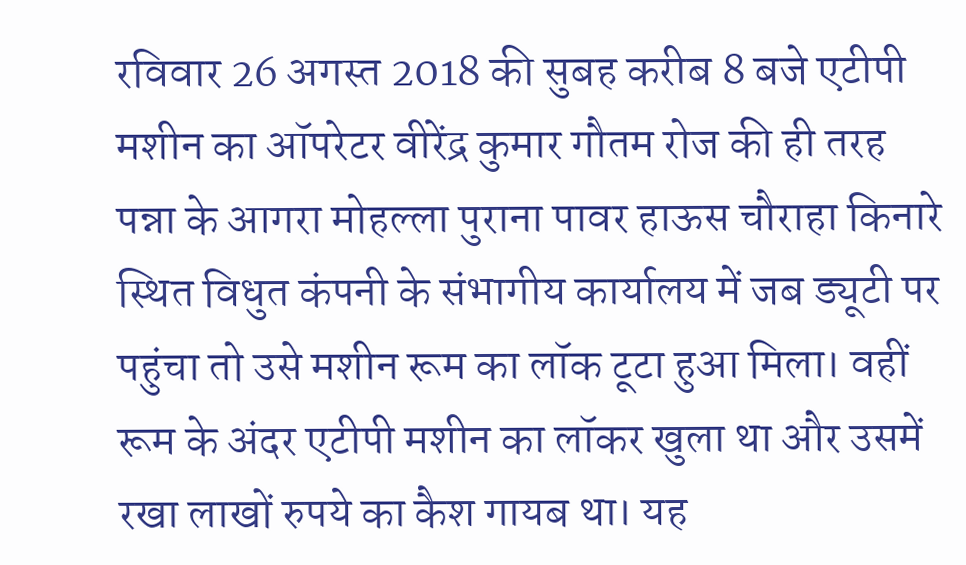रविवार 26 अगस्त 2018 की सुबह करीब 8 बजे एटीपी मशीन का ऑपरेटर वीरेंद्र कुमार गौतम रोज की ही तरह पन्ना के आगरा मोहल्ला पुराना पावर हाऊस चौराहा किनारे स्थित विधुत कंपनी के संभागीय कार्यालय में जब ड्यूटी पर पहुंचा तो उसे मशीन रूम का लॉक टूटा हुआ मिला। वहीं रूम के अंदर एटीपी मशीन का लॉकर खुला था और उसमें रखा लाखों रुपये का कैश गायब था। यह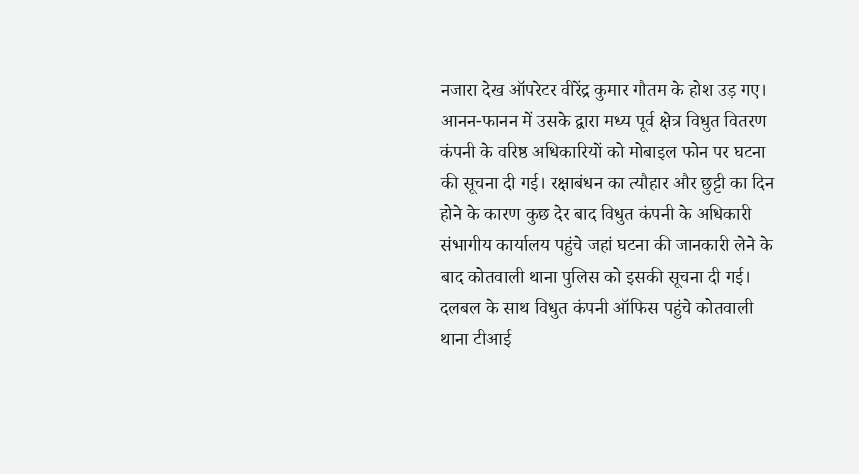नजारा देख ऑपरेटर वीरेंद्र कुमार गौतम के होश उड़ गए। आनन-फानन में उसके द्वारा मध्य पूर्व क्षेत्र विधुत वितरण कंपनी के वरिष्ठ अधिकारियों को मोबाइल फोन पर घटना की सूचना दी गई। रक्षाबंधन का त्यौहार और छुट्टी का दिन होने के कारण कुछ देर बाद विधुत कंपनी के अधिकारी संभागीय कार्यालय पहुंचे जहां घटना की जानकारी लेने के बाद कोतवाली थाना पुलिस को इसकी सूचना दी गई। दलबल के साथ विधुत कंपनी ऑफिस पहुंचे कोतवाली थाना टीआई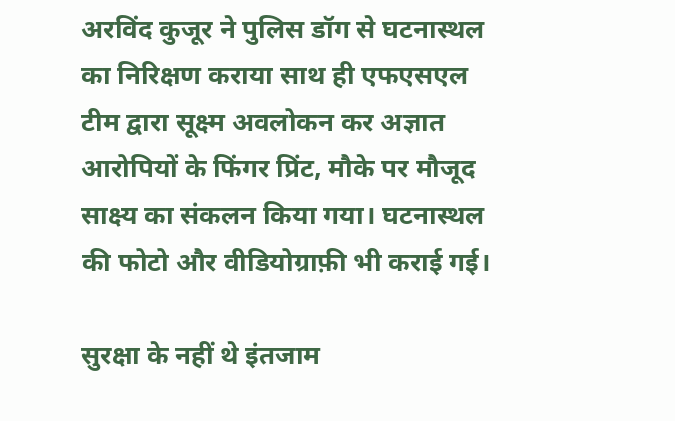अरविंद कुजूर ने पुलिस डॉग से घटनास्थल का निरिक्षण कराया साथ ही एफएसएल टीम द्वारा सूक्ष्म अवलोकन कर अज्ञात आरोपियों के फिंगर प्रिंट, मौके पर मौजूद साक्ष्य का संकलन किया गया। घटनास्थल की फोटो और वीडियोग्राफ़ी भी कराई गई।

सुरक्षा के नहीं थे इंतजाम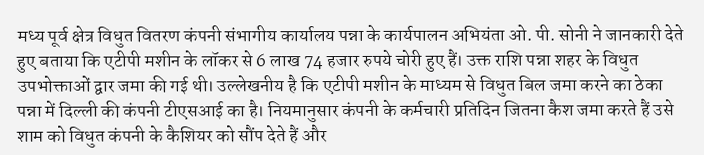मध्य पूर्व क्षेत्र विधुत वितरण कंपनी संभागीय कार्यालय पन्ना के कार्यपालन अभियंता ओ. पी. सोनी ने जानकारी देते हुए बताया कि एटीपी मशीन के लॉकर से 6 लाख 74 हजार रुपये चोरी हुए हैं। उक्त राशि पन्ना शहर के विधुत उपभोक्ताओं द्वार जमा की गई थी। उल्लेखनीय है कि एटीपी मशीन के माध्यम से विधुत बिल जमा करने का ठेका पन्ना में दिल्ली की कंपनी टीएसआई का है। नियमानुसार कंपनी के कर्मचारी प्रतिदिन जितना कैश जमा करते हैं उसे शाम को विधुत कंपनी के कैशियर को सौंप देते हैं और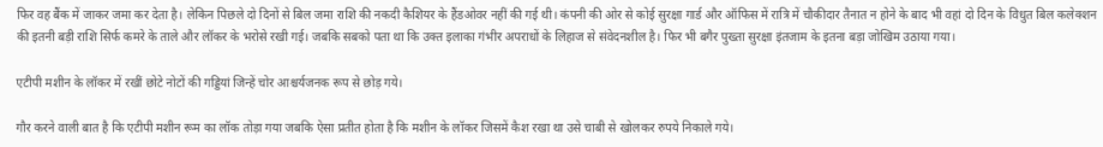फिर वह बैंक में जाकर जमा कर देता है। लेकिन पिछले दो दिनों से बिल जमा राशि की नकदी कैशियर के हैंडओवर नहीं की गई थी। कंपनी की ओर से कोई सुरक्षा गार्ड और ऑफिस में रात्रि में चौकीदार तैनात न होने के बाद भी वहां दो दिन के विधुत बिल कलेक्शन की इतनी बड़ी राशि सिर्फ कमरे के ताले और लॉकर के भरोसे रखी गई। जबकि सबको पता था कि उक्त इलाका गंभीर अपराधों के लिहाज से संवेदनशील है। फिर भी बगैर पुख्ता सुरक्षा इंतजाम के इतना बड़ा जोखिम उठाया गया।

एटीपी मशीन के लॉकर में रखीं छोटे नोटों की गड्डियां जिन्हें चोर आश्चर्यजनक रूप से छोड़ गये।

गौर करने वाली बात है कि एटीपी मशीन रूम का लॉक तोड़ा गया जबकि ऐसा प्रतीत होता है कि मशीन के लॉकर जिसमें कैश रखा था उसे चाबी से खोलकर रुपये निकाले गये।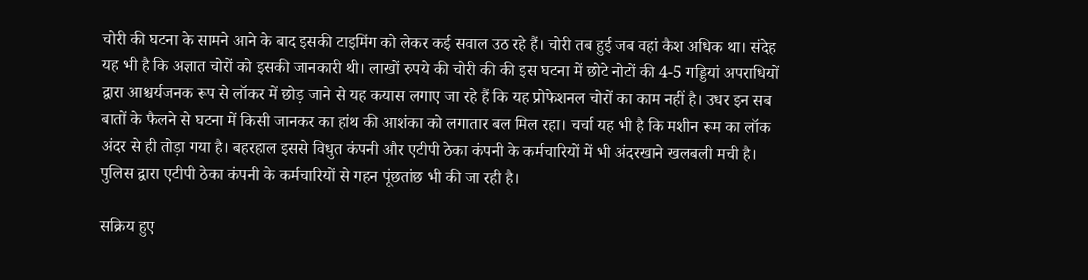चोरी की घटना के सामने आने के बाद इसकी टाइमिंग को लेकर कई सवाल उठ रहे हैं। चोरी तब हुई जब वहां कैश अधिक था। संदेह यह भी है कि अज्ञात चोरों को इसकी जानकारी थी। लाखों रुपये की चोरी की की इस घटना में छोटे नोटों की 4-5 गड्डियां अपराधियों द्वारा आश्चर्यजनक रूप से लॉकर में छोड़ जाने से यह कयास लगाए जा रहे हैं कि यह प्रोफेशनल चोरों का काम नहीं है। उधर इन सब बातों के फैलने से घटना में किसी जानकर का हांथ की आशंका को लगातार बल मिल रहा। चर्चा यह भी है कि मशीन रूम का लॉक अंदर से ही तोड़ा गया है। बहरहाल इससे विधुत कंपनी और एटीपी ठेका कंपनी के कर्मचारियों में भी अंदरखाने खलबली मची है। पुलिस द्वारा एटीपी ठेका कंपनी के कर्मचारियों से गहन पूंछतांछ भी की जा रही है।

सक्रिय हुए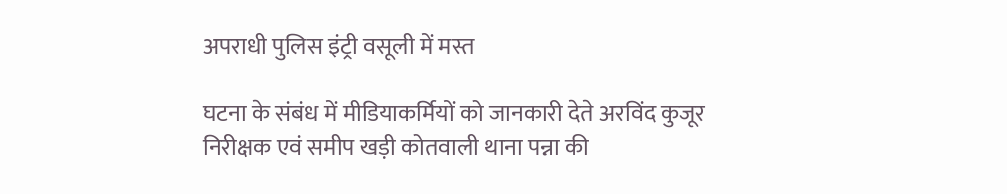अपराधी पुलिस इंट्री वसूली में मस्त

घटना के संबंध में मीडियाकर्मियों को जानकारी देते अरविंद कुजूर निरीक्षक एवं समीप खड़ी कोतवाली थाना पन्ना की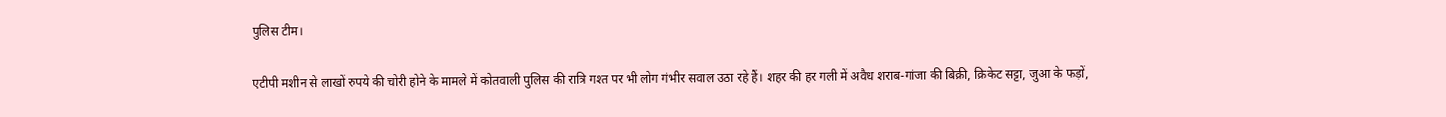पुलिस टीम।

एटीपी मशीन से लाखों रुपये की चोरी होने के मामले में कोतवाली पुलिस की रात्रि गश्त पर भी लोग गंभीर सवाल उठा रहे हैं। शहर की हर गली में अवैध शराब-गांजा की बिक्री, क्रिकेट सट्टा, जुआ के फड़ों,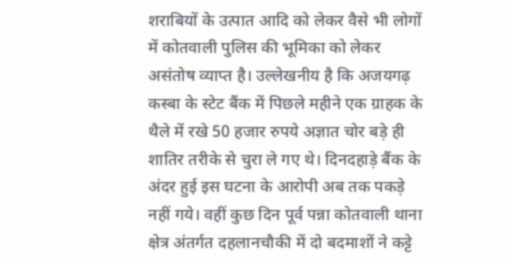शराबियों के उत्पात आदि को लेकर वैसे भी लोगों में कोतवाली पुलिस की भूमिका को लेकर असंतोष व्याप्त है। उल्लेखनीय है कि अजयगढ़ कस्बा के स्टेट बैंक में पिछले महीने एक ग्राहक के थैले में रखे 50 हजार रुपये अज्ञात चोर बड़े ही शातिर तरीके से चुरा ले गए थे। दिनदहाड़े बैंक के अंदर हुई इस घटना के आरोपी अब तक पकड़े नहीं गये। वहीं कुछ दिन पूर्व पन्ना कोतवाली थाना क्षेत्र अंतर्गत दहलानचौकी में दो बदमाशों ने कट्टे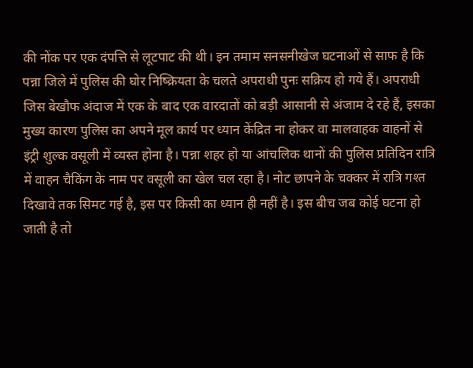की नोंक पर एक दंपत्ति से लूटपाट की थी। इन तमाम सनसनीखेज घटनाओं से साफ है कि पन्ना जिले में पुलिस की घोर निष्क्रियता के चलते अपराधी पुनः सक्रिय हो गये हैं। अपराधी जिस बेखौफ अंदाज में एक के बाद एक वारदातों को बड़ी आसानी से अंजाम दे रहे हैं, इसका मुख्य कारण पुलिस का अपने मूल कार्य पर ध्यान केंद्रित ना होकर वा मालवाहक वाहनों से इंट्री शुल्क वसूली में व्यस्त होना है। पन्ना शहर हो या आंचलिक थानों की पुलिस प्रतिदिन रात्रि में वाहन चैकिंग के नाम पर वसूली का खेल चल रहा है। नोट छापने के चक्कर में रात्रि गश्त दिखावे तक सिमट गई है, इस पर किसी का ध्यान ही नहीं है। इस बीच जब कोई घटना हो जाती है तो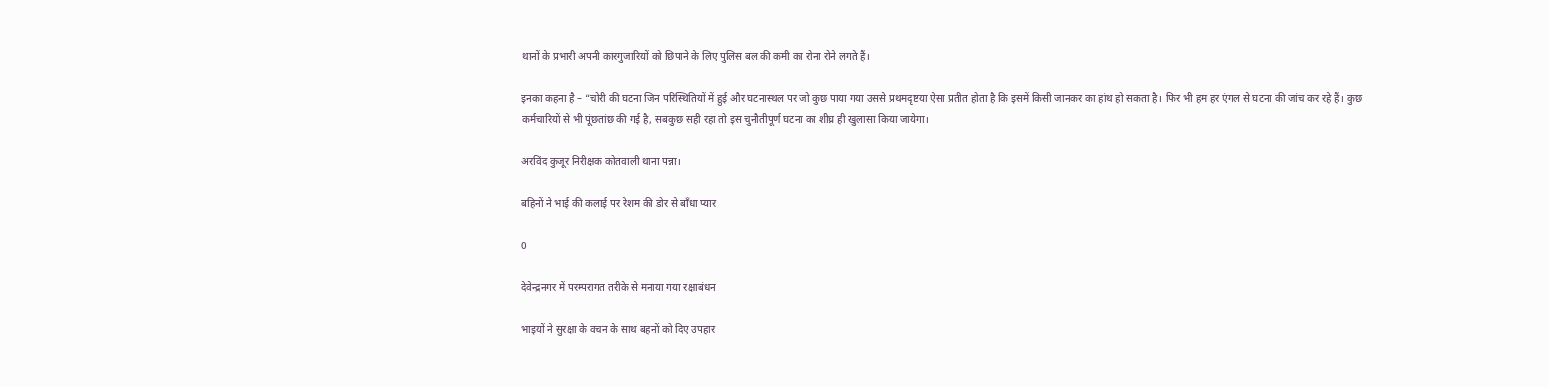थानों के प्रभारी अपनी कारगुजारियों को छिपाने के लिए पुलिस बल की कमी का रोना रोने लगते हैं।

इनका कहना है – “चोरी की घटना जिन परिस्थितियों में हुई और घटनास्थल पर जो कुछ पाया गया उससे प्रथमदृष्टया ऐसा प्रतीत होता है कि इसमें किसी जानकर का हांथ हो सकता है। फिर भी हम हर एंगल से घटना की जांच कर रहे हैं। कुछ कर्मचारियों से भी पूंछतांछ की गई है, सबकुछ सही रहा तो इस चुनौतीपूर्ण घटना का शीघ्र ही खुलासा किया जायेगा।

अरविंद कुजूर निरीक्षक कोतवाली थाना पन्ना।

बहिनों ने भाई की कलाई पर रेशम की डोर से बाँधा प्यार

0

देवेन्द्रनगर में परम्परागत तरीके से मनाया गया रक्षाबंधन

भाइयों ने सुरक्षा के वचन के साथ बहनों को दिए उपहार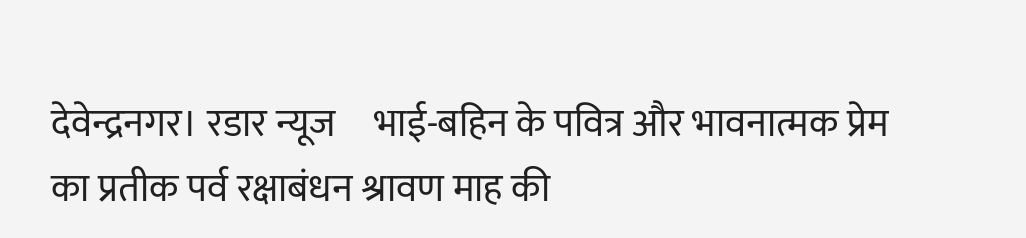देवेन्द्रनगर। रडार न्यूज     भाई-बहिन के पवित्र और भावनात्मक प्रेम का प्रतीक पर्व रक्षाबंधन श्रावण माह की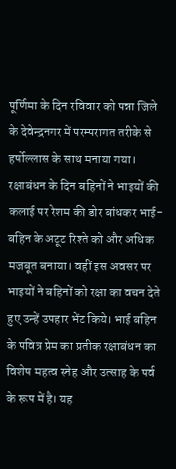पूर्णिमा के दिन रविवार को पन्ना जिले के देवेन्द्रनगर में परम्परागत तरीके से हर्षोल्लास के साथ मनाया गया। रक्षाबंधन के दिन बहिनों ने भाइयों की कलाई पर रेशम की डोर बांधकर भाई-बहिन के अटूट रिश्ते को और अधिक मजबूत बनाया। वहीं इस अवसर पर भाइयों ने बहिनों को रक्षा का वचन देते हुए उन्हें उपहार भेंट किये। भाई बहिन के पवित्र प्रेम का प्रतीक रक्षाबंधन का विशेष महत्व स्नेह और उत्साह के पर्व के रूप में है। यह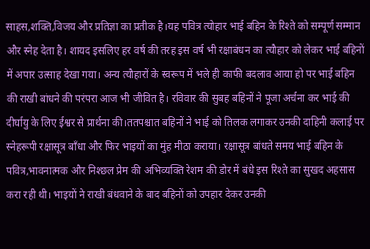साहस,शक्ति,विजय और प्रतिज्ञा का प्रतीक है।यह पवित्र त्योहार भाई बहिन के रिश्ते को सम्पूर्ण सम्मान और स्नेह देता है। शायद इसलिए हर वर्ष की तरह इस वर्ष भी रक्षाबंधन का त्यौहार को लेकर भाई बहिनों में अपार उत्साह देखा गया। अन्य त्यौहारों के स्वरूप में भले ही काफी बदलाव आया हो पर भाई बहिन की राखी बांधने की परंपरा आज भी जीवित है। रविवार की सुबह बहिनों ने पूजा अर्चना कर भाई की दीर्घायु के लिए ईश्वर से प्रार्थना की।ततपश्चात बहिनों ने भाई को तिलक लगाकर उनकी दाहिनी कलाई पर स्नेहरूपी रक्षासूत्र बाँधा और फिर भाइयों का मुंह मीठा कराया। रक्षासूत्र बांधते समय भाई बहिन के पवित्र,भावनात्मक और निश्छल प्रेम की अभिव्यक्ति रेशम की डोर में बंधे इस रिश्ते का सुखद अहसास करा रही थी। भाइयों ने राखी बंधवाने के बाद बहिनों को उपहार देकर उनकी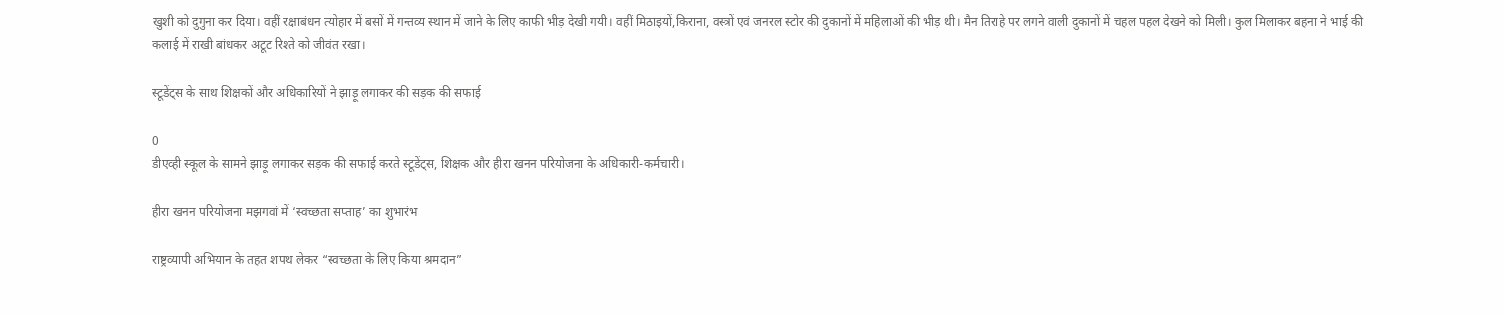खुशी को दुगुना कर दिया। वहीं रक्षाबंधन त्योहार में बसों में गन्तव्य स्थान में जाने के लिए काफी भीड़ देखी गयी। वहीं मिठाइयों,किराना, वस्त्रों एवं जनरल स्टोर की दुकानों में महिलाओं की भीड़ थी। मैन तिराहे पर लगने वाली दुकानों में चहल पहल देखने को मिली। कुल मिलाकर बहना ने भाई की कलाई में राखी बांधकर अटूट रिश्ते को जीवंत रखा।

स्टूडेंट्स के साथ शिक्षकों और अधिकारियों ने झाड़ू लगाकर की सड़क की सफाई

0
डीएव्ही स्कूल के सामने झाड़ू लगाकर सड़क की सफाई करते स्टूडेंट्स, शिक्षक और हीरा खनन परियोजना के अधिकारी-कर्मचारी।

हीरा खनन परियोजना मझगवां में ‘स्वच्छता सप्ताह’ का शुभारंभ

राष्ट्रव्यापी अभियान के तहत शपथ लेकर “स्वच्छता के लिए किया श्रमदान”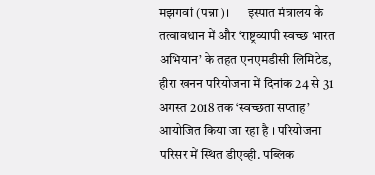मझगवां (पन्ना)।      इस्पात मंत्रालय के तत्वावधान में और ‘राष्ट्रव्यापी स्वच्छ भारत अभियान’ के तहत एनएमडीसी लिमिटेड, हीरा खनन परियोजना में दिनांक 24 से 31 अगस्त 2018 तक ‘स्वच्छता सप्ताह’ आयोजित किया जा रहा है । परियोजना परिसर में स्थित डीएव्ही. पब्लिक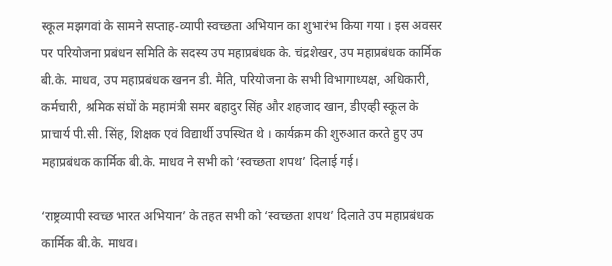स्कूल मझगवां के सामने सप्ताह-व्यापी स्वच्छता अभियान का शुभारंभ किया गया । इस अवसर पर परियोजना प्रबंधन समिति के सदस्य उप महाप्रबंधक के. चंद्रशेखर, उप महाप्रबंधक कार्मिक बी.के. माधव, उप महाप्रबंधक खनन डी. मैति, परियोजना के सभी विभागाध्यक्ष, अधिकारी, कर्मचारी, श्रमिक संघों के महामंत्री समर बहादुर सिंह और शहजाद खान, डीएव्ही स्कूल के प्राचार्य पी.सी. सिंह, शिक्षक एवं विद्यार्थी उपस्थित थे । कार्यक्रम की शुरुआत करते हुए उप महाप्रबंधक कार्मिक बी.के. माधव ने सभी को ‘स्वच्छता शपथ’ दिलाई गई।

‘राष्ट्रव्यापी स्वच्छ भारत अभियान’ के तहत सभी को ‘स्वच्छता शपथ’ दिलाते उप महाप्रबंधक कार्मिक बी.के. माधव।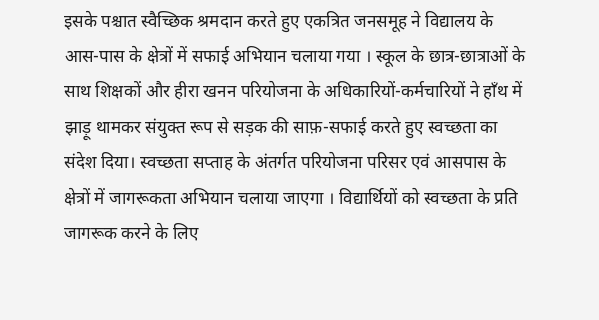इसके पश्चात स्वैच्छिक श्रमदान करते हुए एकत्रित जनसमूह ने विद्यालय के आस-पास के क्षेत्रों में सफाई अभियान चलाया गया । स्कूल के छात्र-छात्राओं के साथ शिक्षकों और हीरा खनन परियोजना के अधिकारियों-कर्मचारियों ने हाँथ में झाड़ू थामकर संयुक्त रूप से सड़क की साफ़-सफाई करते हुए स्वच्छता का संदेश दिया। स्वच्छता सप्ताह के अंतर्गत परियोजना परिसर एवं आसपास के क्षेत्रों में जागरूकता अभियान चलाया जाएगा । विद्यार्थियों को स्वच्छता के प्रति जागरूक करने के लिए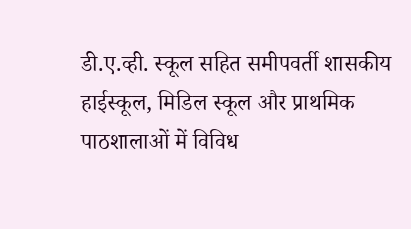डी.ए.व्ही. स्कूल सहित समीपवर्ती शासकीय हाईस्कूल, मिडिल स्कूल और प्राथमिक पाठशालाओं में विविध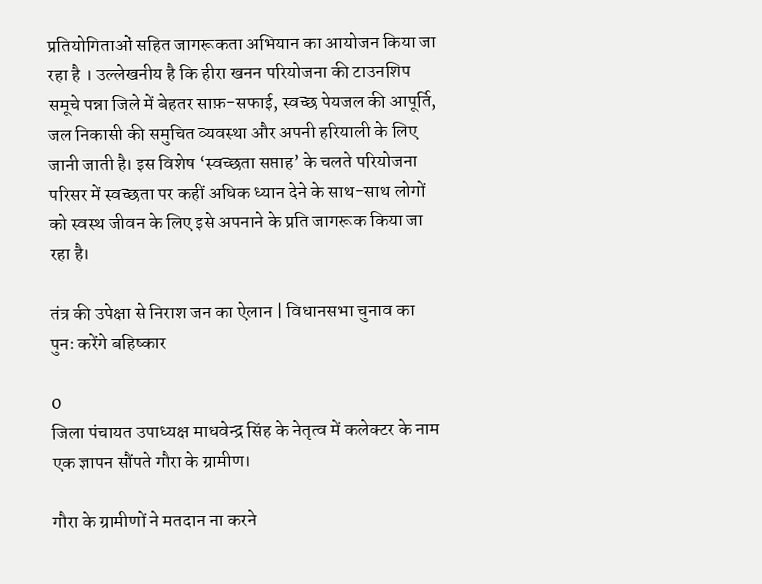प्रतियोगिताओं सहित जागरूकता अभियान का आयोजन किया जा रहा है । उल्लेखनीय है कि हीरा खनन परियोजना की टाउनशिप समूचे पन्ना जिले में बेहतर साफ़-सफाई, स्वच्छ पेयजल की आपूर्ति, जल निकासी की समुचित व्यवस्था और अपनी हरियाली के लिए जानी जाती है। इस विशेष ‘स्वच्छता सप्ताह’ के चलते परियोजना परिसर में स्वच्छता पर कहीं अधिक ध्यान देने के साथ-साथ लोगों को स्वस्थ जीवन के लिए इसे अपनाने के प्रति जागरूक किया जा रहा है।

तंत्र की उपेक्षा से निराश जन का ऐलान | विधानसभा चुनाव का पुनः करेंगे बहिष्कार

0
जिला पंचायत उपाध्यक्ष माधवेन्द्र सिंह के नेतृत्व में कलेक्टर के नाम एक ज्ञापन सौंपते गौरा के ग्रामीण।

गौरा के ग्रामीणों ने मतदान ना करने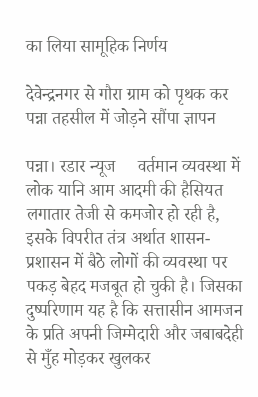का लिया सामूहिक निर्णय

देवेन्द्रनगर से गौरा ग्राम को पृथक कर पन्ना तहसील में जोड़ने सौंपा ज्ञापन

पन्ना। रडार न्यूज     वर्तमान व्यवस्था में लोक यानि आम आदमी की हैसियत लगातार तेजी से कमजोर हो रही है, इसके विपरीत तंत्र अर्थात शासन-प्रशासन में बैठे लोगों की व्यवस्था पर पकड़ बेहद मजबूत हो चुकी है। जिसका दुष्परिणाम यह है कि सत्तासीन आमजन के प्रति अपनी जिम्मेदारी और जबाबदेही से मुँह मोड़कर खुलकर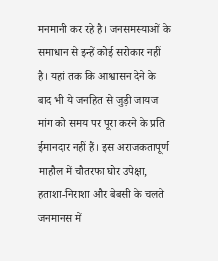मनमानी कर रहे है। जनसमस्याओं के समाधान से इन्हें कोई सरोकार नहीं है। यहां तक कि आश्वासन देने के बाद भी ये जनहित से जुड़ी जायज मांग को समय पर पूरा करने के प्रति ईमानदार नहीं हैं। इस अराजकतापूर्ण माहौल में चौतरफा घोर उपेक्षा, हताशा-निराशा और बेबसी के चलते जनमानस में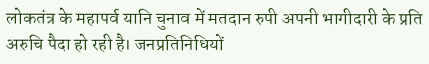लोकतंत्र के महापर्व यानि चुनाव में मतदान रुपी अपनी भागीदारी के प्रति अरुचि पैदा हो रही है। जनप्रतिनिधियों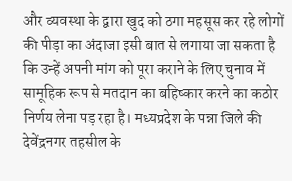और व्यवस्था के द्वारा खुद को ठगा महसूस कर रहे लोगों की पीड़ा का अंदाजा इसी बात से लगाया जा सकता है कि उन्हें अपनी मांग को पूरा कराने के लिए चुनाव में सामूहिक रूप से मतदान का बहिष्कार करने का कठोर निर्णय लेना पड़ रहा है। मध्यप्रदेश के पन्ना जिले की देवेंद्रनगर तहसील के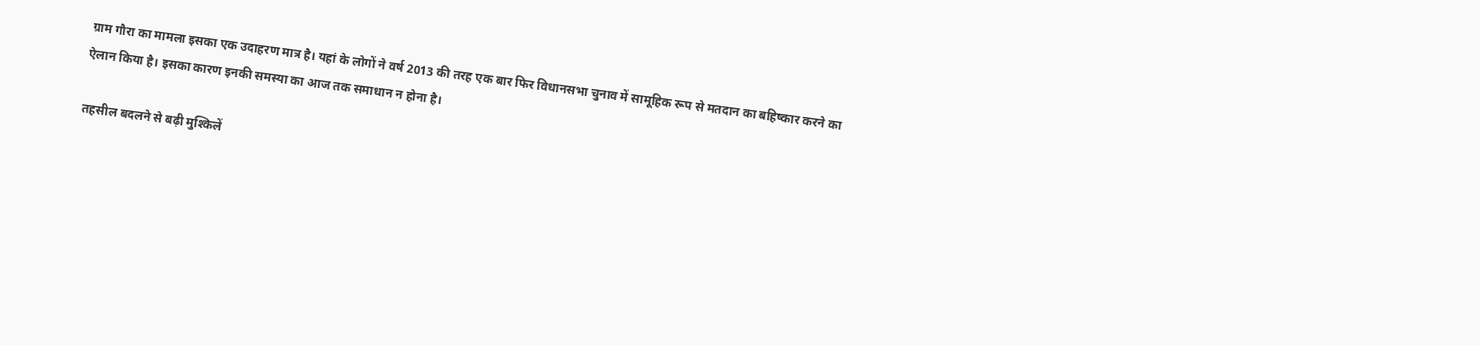ग्राम गौरा का मामला इसका एक उदाहरण मात्र है। यहां के लोगों ने वर्ष 2013 की तरह एक बार फिर विधानसभा चुनाव में सामूहिक रूप से मतदान का बहिष्कार करने का ऐलान किया है। इसका कारण इनकी समस्या का आज तक समाधान न होना है।

तहसील बदलने से बढ़ी मुश्किलें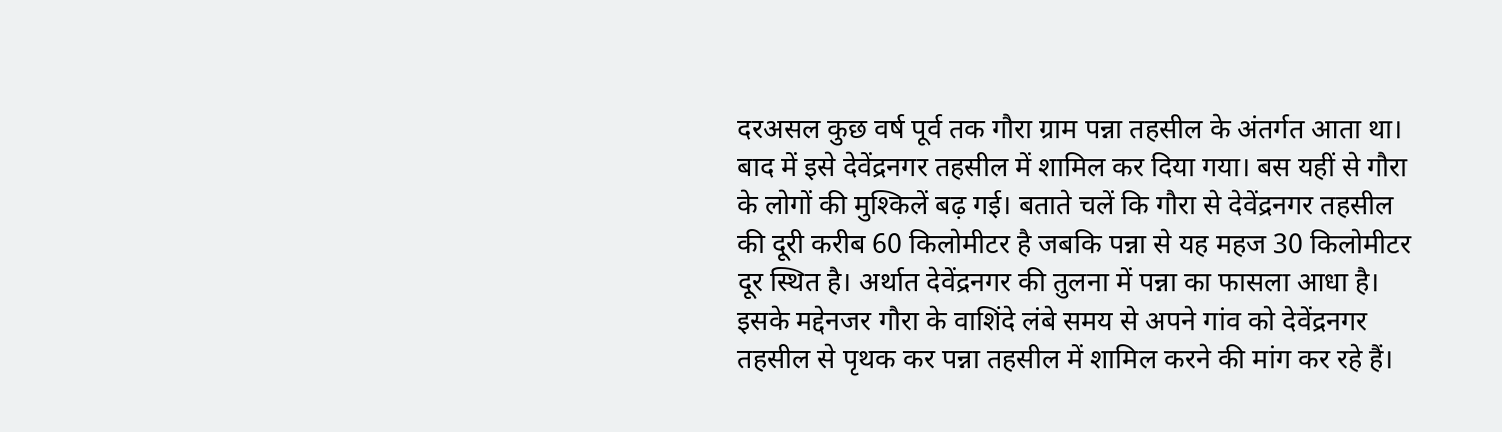दरअसल कुछ वर्ष पूर्व तक गौरा ग्राम पन्ना तहसील के अंतर्गत आता था। बाद में इसे देवेंद्रनगर तहसील में शामिल कर दिया गया। बस यहीं से गौरा के लोगों की मुश्किलें बढ़ गई। बताते चलें कि गौरा से देवेंद्रनगर तहसील की दूरी करीब 60 किलोमीटर है जबकि पन्ना से यह महज 30 किलोमीटर दूर स्थित है। अर्थात देवेंद्रनगर की तुलना में पन्ना का फासला आधा है। इसके मद्देनजर गौरा के वाशिंदे लंबे समय से अपने गांव को देवेंद्रनगर तहसील से पृथक कर पन्ना तहसील में शामिल करने की मांग कर रहे हैं।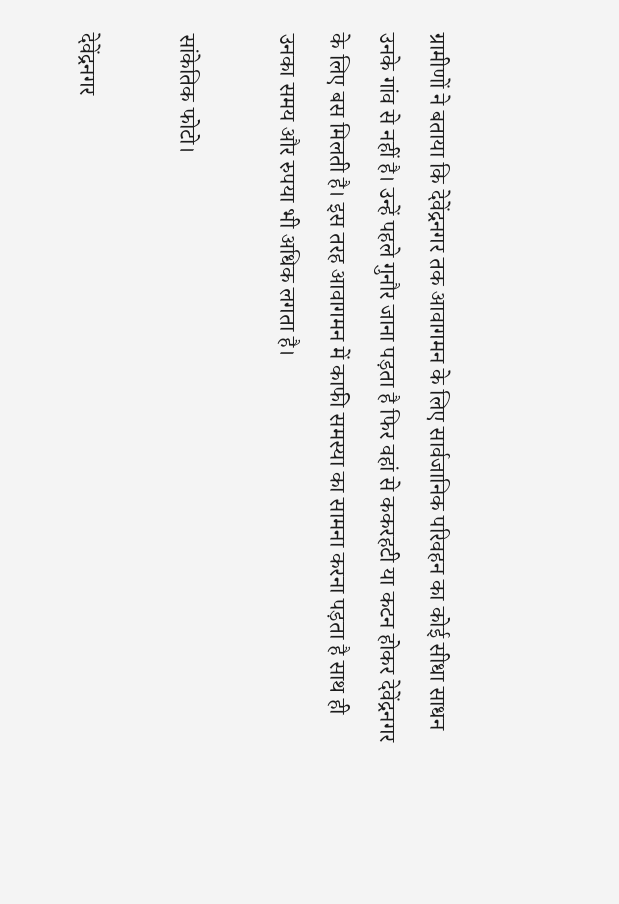ग्रामीणों ने बताया कि देवेंद्रनगर तक आवागमन के लिए सार्वजानिक परिवहन का कोई सीधा साधन उनके गांव से नहीं है। उन्हें पहले गुनौर जाना पड़ता है फिर वहां से ककरहटी या कटन होकर देवेंद्रनगर के लिए बस मिलती है। इस तरह आवागमन में काफी समस्या का सामना करना पड़ता है साथ ही उनका समय और रुपया भी अधिक लगता है।

सांकेतिक फोटो।

देवेंद्रनगर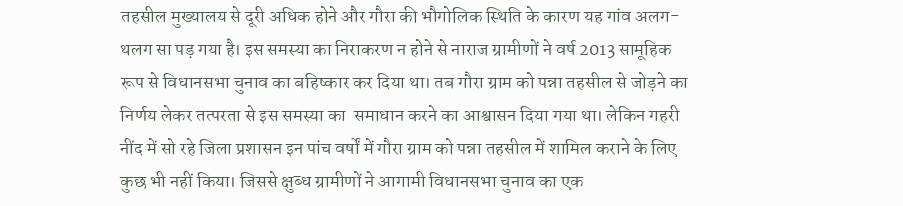तहसील मुख्यालय से दूरी अधिक होने और गौरा की भौगोलिक स्थिति के कारण यह गांव अलग-थलग सा पड़ गया है। इस समस्या का निराकरण न होने से नाराज ग्रामीणों ने वर्ष 2013 सामूहिक रूप से विधानसभा चुनाव का बहिष्कार कर दिया था। तब गौरा ग्राम को पन्ना तहसील से जोड़ने का निर्णय लेकर तत्परता से इस समस्या का  समाधान करने का आश्वासन दिया गया था। लेकिन गहरी नींद में सो रहे जिला प्रशासन इन पांच वर्षों में गौरा ग्राम को पन्ना तहसील में शामिल कराने के लिए कुछ भी नहीं किया। जिससे क्षुब्ध ग्रामीणों ने आगामी विधानसभा चुनाव का एक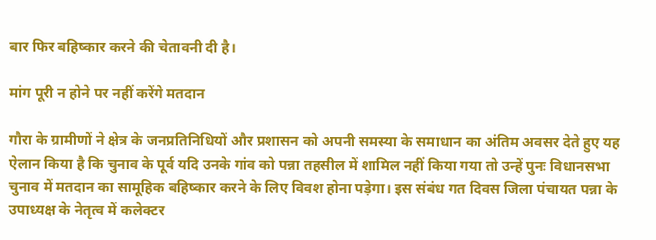बार फिर बहिष्कार करने की चेतावनी दी है।

मांग पूरी न होने पर नहीं करेंगे मतदान

गौरा के ग्रामीणों ने क्षेत्र के जनप्रतिनिधियों और प्रशासन को अपनी समस्या के समाधान का अंतिम अवसर देते हुए यह ऐलान किया है कि चुनाव के पूर्व यदि उनके गांव को पन्ना तहसील में शामिल नहीं किया गया तो उन्हें पुनः विधानसभा चुनाव में मतदान का सामूहिक बहिष्कार करने के लिए विवश होना पड़ेगा। इस संबंध गत दिवस जिला पंचायत पन्ना के उपाध्यक्ष के नेतृत्व में कलेक्टर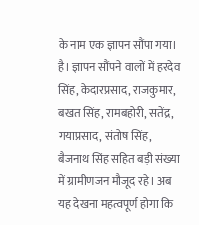के नाम एक ज्ञापन सौंपा गया। है। ज्ञापन सौंपने वालों में हरदेव सिंह, केदारप्रसाद, राजकुमार, बखत सिंह, रामबहोरी, सतेंद्र, गयाप्रसाद, संतोष सिंह, बैजनाथ सिंह सहित बड़ी संख्या में ग्रामीणजन मौजूद रहे। अब यह देखना महत्वपूर्ण होगा कि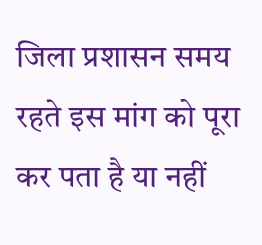जिला प्रशासन समय रहते इस मांग को पूरा कर पता है या नहीं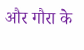और गौरा के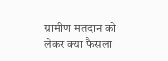ग्रामीण मतदान को लेकर क्या फैसला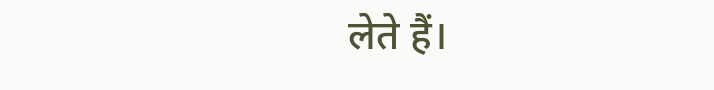लेते हैं।